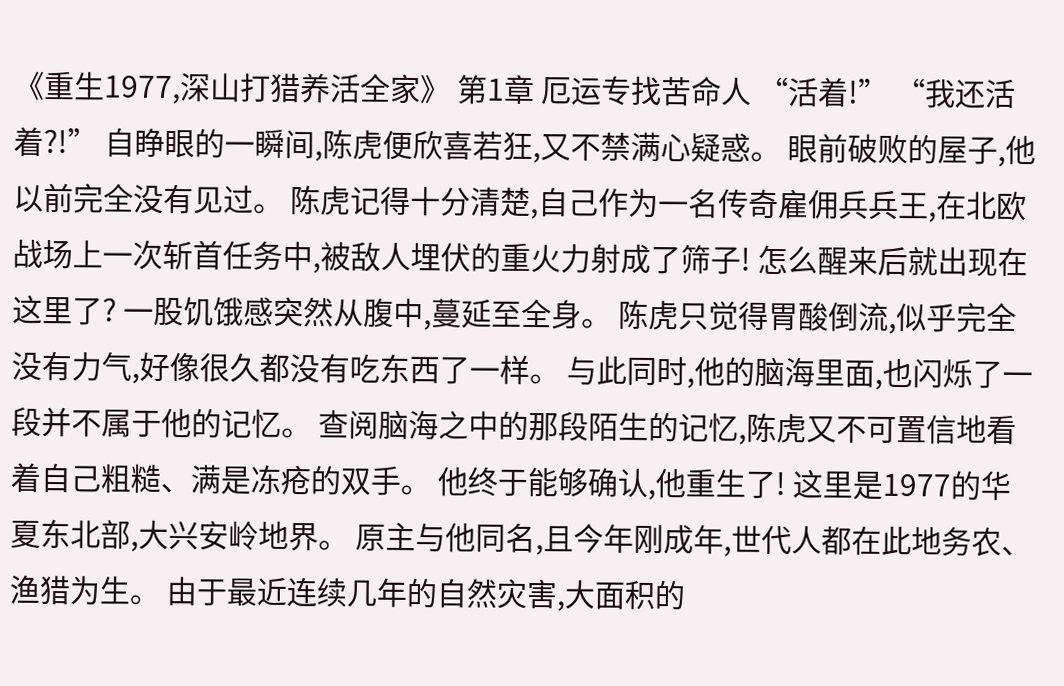《重生1977,深山打猎养活全家》 第1章 厄运专找苦命人 “活着!” “我还活着?!” 自睁眼的一瞬间,陈虎便欣喜若狂,又不禁满心疑惑。 眼前破败的屋子,他以前完全没有见过。 陈虎记得十分清楚,自己作为一名传奇雇佣兵兵王,在北欧战场上一次斩首任务中,被敌人埋伏的重火力射成了筛子! 怎么醒来后就出现在这里了? 一股饥饿感突然从腹中,蔓延至全身。 陈虎只觉得胃酸倒流,似乎完全没有力气,好像很久都没有吃东西了一样。 与此同时,他的脑海里面,也闪烁了一段并不属于他的记忆。 查阅脑海之中的那段陌生的记忆,陈虎又不可置信地看着自己粗糙、满是冻疮的双手。 他终于能够确认,他重生了! 这里是1977的华夏东北部,大兴安岭地界。 原主与他同名,且今年刚成年,世代人都在此地务农、渔猎为生。 由于最近连续几年的自然灾害,大面积的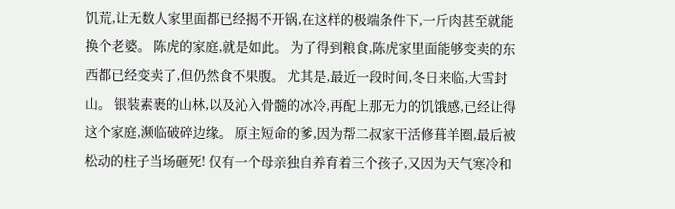饥荒,让无数人家里面都已经揭不开锅,在这样的极端条件下,一斤肉甚至就能换个老婆。 陈虎的家庭,就是如此。 为了得到粮食,陈虎家里面能够变卖的东西都已经变卖了,但仍然食不果腹。 尤其是,最近一段时间,冬日来临,大雪封山。 银装素裹的山林,以及沁入骨髓的冰冷,再配上那无力的饥饿感,已经让得这个家庭,濒临破碎边缘。 原主短命的爹,因为帮二叔家干活修葺羊圈,最后被松动的柱子当场砸死! 仅有一个母亲独自养育着三个孩子,又因为天气寒冷和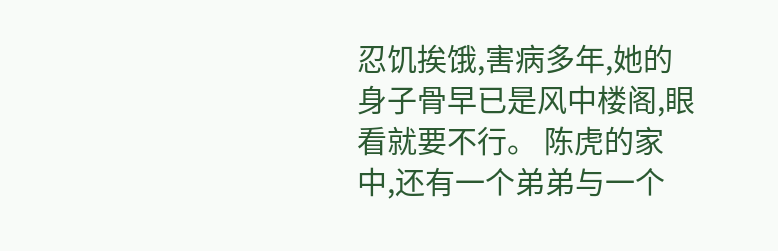忍饥挨饿,害病多年,她的身子骨早已是风中楼阁,眼看就要不行。 陈虎的家中,还有一个弟弟与一个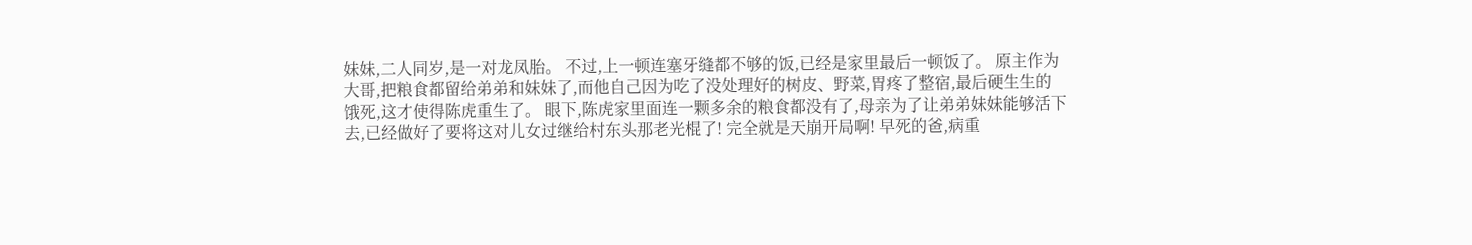妹妹,二人同岁,是一对龙凤胎。 不过,上一顿连塞牙缝都不够的饭,已经是家里最后一顿饭了。 原主作为大哥,把粮食都留给弟弟和妹妹了,而他自己因为吃了没处理好的树皮、野菜,胃疼了整宿,最后硬生生的饿死,这才使得陈虎重生了。 眼下,陈虎家里面连一颗多余的粮食都没有了,母亲为了让弟弟妹妹能够活下去,已经做好了要将这对儿女过继给村东头那老光棍了! 完全就是天崩开局啊! 早死的爸,病重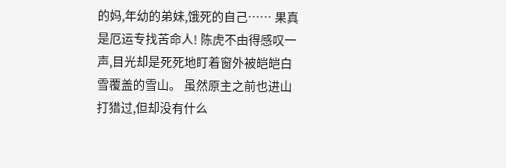的妈,年幼的弟妹,饿死的自己…… 果真是厄运专找苦命人! 陈虎不由得感叹一声,目光却是死死地盯着窗外被皑皑白雪覆盖的雪山。 虽然原主之前也进山打猎过,但却没有什么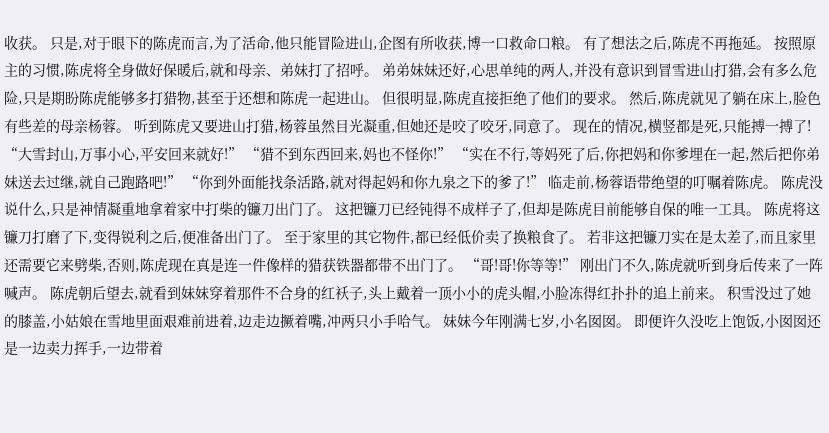收获。 只是,对于眼下的陈虎而言,为了活命,他只能冒险进山,企图有所收获,博一口救命口粮。 有了想法之后,陈虎不再拖延。 按照原主的习惯,陈虎将全身做好保暖后,就和母亲、弟妹打了招呼。 弟弟妹妹还好,心思单纯的两人,并没有意识到冒雪进山打猎,会有多么危险,只是期盼陈虎能够多打猎物,甚至于还想和陈虎一起进山。 但很明显,陈虎直接拒绝了他们的要求。 然后,陈虎就见了躺在床上,脸色有些差的母亲杨蓉。 听到陈虎又要进山打猎,杨蓉虽然目光凝重,但她还是咬了咬牙,同意了。 现在的情况,横竖都是死,只能搏一搏了! “大雪封山,万事小心,平安回来就好!” “猎不到东西回来,妈也不怪你!” “实在不行,等妈死了后,你把妈和你爹埋在一起,然后把你弟妹送去过继,就自己跑路吧!” “你到外面能找条活路,就对得起妈和你九泉之下的爹了!” 临走前,杨蓉语带绝望的叮嘱着陈虎。 陈虎没说什么,只是神情凝重地拿着家中打柴的镰刀出门了。 这把镰刀已经钝得不成样子了,但却是陈虎目前能够自保的唯一工具。 陈虎将这镰刀打磨了下,变得锐利之后,便准备出门了。 至于家里的其它物件,都已经低价卖了换粮食了。 若非这把镰刀实在是太差了,而且家里还需要它来劈柴,否则,陈虎现在真是连一件像样的猎获铁器都带不出门了。 “哥!哥!你等等!” 刚出门不久,陈虎就听到身后传来了一阵喊声。 陈虎朝后望去,就看到妹妹穿着那件不合身的红袄子,头上戴着一顶小小的虎头帽,小脸冻得红扑扑的追上前来。 积雪没过了她的膝盖,小姑娘在雪地里面艰难前进着,边走边撅着嘴,冲两只小手哈气。 妹妹今年刚满七岁,小名囡囡。 即便许久没吃上饱饭,小囡囡还是一边卖力挥手,一边带着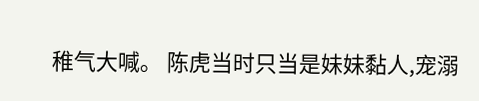稚气大喊。 陈虎当时只当是妹妹黏人,宠溺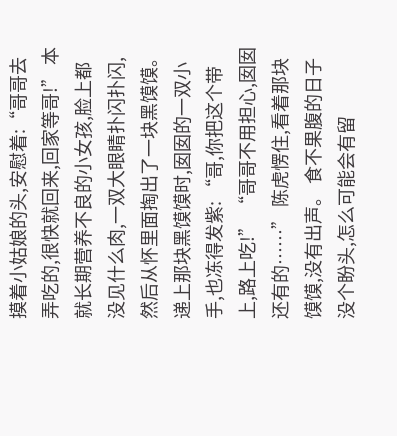摸着小姑娘的头,安慰着:“哥哥去弄吃的,很快就回来,回家等哥!” 本就长期营养不良的小女孩,脸上都没见什么肉,一双大眼睛扑闪扑闪,然后从怀里面掏出了一块黑馍馍。 递上那块黑馍馍时,囡囡的一双小手,也冻得发紫: “哥,你把这个带上,路上吃!” “哥哥不用担心,囡囡还有的……” 陈虎愣住,看着那块馍馍,没有出声。 食不果腹的日子没个盼头,怎么可能会有留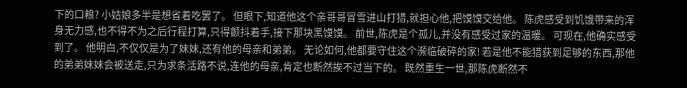下的口粮? 小姑娘多半是想省着吃罢了。 但眼下,知道他这个亲哥哥冒雪进山打猎,就担心他,把馍馍交给他。 陈虎感受到饥饿带来的浑身无力感,也不得不为之后行程打算,只得颤抖着手,接下那块黑馍馍。 前世,陈虎是个孤儿,并没有感受过家的温暖。 可现在,他确实感受到了。 他明白,不仅仅是为了妹妹,还有他的母亲和弟弟。 无论如何,他都要守住这个濒临破碎的家! 若是他不能猎获到足够的东西,那他的弟弟妹妹会被送走,只为求条活路不说,连他的母亲,肯定也断然挨不过当下的。 既然重生一世,那陈虎断然不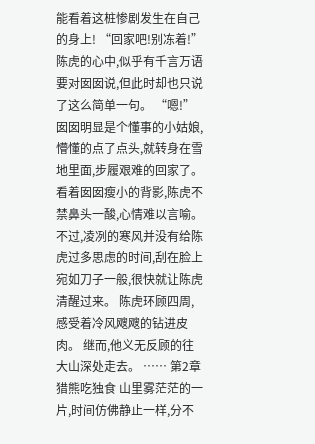能看着这桩惨剧发生在自己的身上! “回家吧!别冻着!” 陈虎的心中,似乎有千言万语要对囡囡说,但此时却也只说了这么简单一句。 “嗯!” 囡囡明显是个懂事的小姑娘,懵懂的点了点头,就转身在雪地里面,步履艰难的回家了。 看着囡囡瘦小的背影,陈虎不禁鼻头一酸,心情难以言喻。 不过,凌冽的寒风并没有给陈虎过多思虑的时间,刮在脸上宛如刀子一般,很快就让陈虎清醒过来。 陈虎环顾四周,感受着冷风飕飕的钻进皮肉。 继而,他义无反顾的往大山深处走去。 …… 第2章 猎熊吃独食 山里雾茫茫的一片,时间仿佛静止一样,分不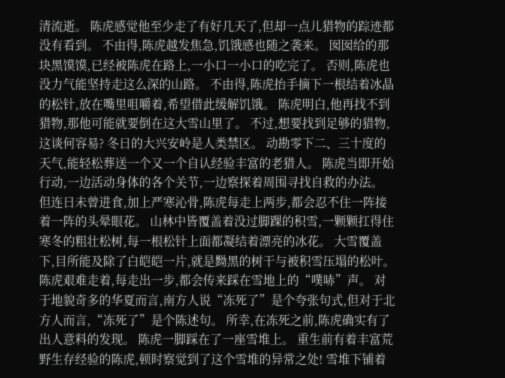清流逝。 陈虎感觉他至少走了有好几天了,但却一点儿猎物的踪迹都没有看到。 不由得,陈虎越发焦急,饥饿感也随之袭来。 囡囡给的那块黑馍馍,已经被陈虎在路上,一小口一小口的吃完了。 否则,陈虎也没力气能坚持走这么深的山路。 不由得,陈虎抬手摘下一根结着冰晶的松针,放在嘴里咀嚼着,希望借此缓解饥饿。 陈虎明白,他再找不到猎物,那他可能就要倒在这大雪山里了。 不过,想要找到足够的猎物,这谈何容易? 冬日的大兴安岭是人类禁区。 动勘零下二、三十度的天气,能轻松葬送一个又一个自认经验丰富的老猎人。 陈虎当即开始行动,一边活动身体的各个关节,一边察探着周围寻找自救的办法。 但连日未曾进食,加上严寒沁骨,陈虎每走上两步,都会忍不住一阵接着一阵的头晕眼花。 山林中皆覆盖着没过脚踝的积雪,一颗颗扛得住寒冬的粗壮松树,每一根松针上面都凝结着漂亮的冰花。 大雪覆盖下,目所能及除了白皑皑一片,就是黝黑的树干与被积雪压塌的松叶。 陈虎艰难走着,每走出一步,都会传来踩在雪地上的“噗哧”声。 对于地貌奇多的华夏而言,南方人说“冻死了”是个夸张句式,但对于北方人而言,“冻死了”是个陈述句。 所幸,在冻死之前,陈虎确实有了出人意料的发现。 陈虎一脚踩在了一座雪堆上。 重生前有着丰富荒野生存经验的陈虎,顿时察觉到了这个雪堆的异常之处! 雪堆下铺着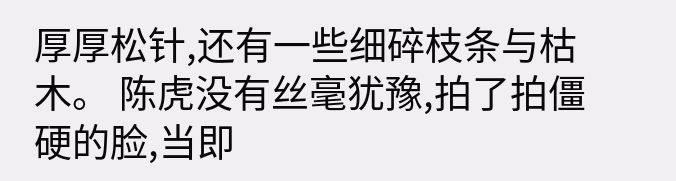厚厚松针,还有一些细碎枝条与枯木。 陈虎没有丝毫犹豫,拍了拍僵硬的脸,当即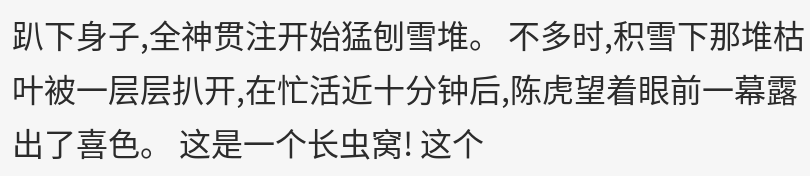趴下身子,全神贯注开始猛刨雪堆。 不多时,积雪下那堆枯叶被一层层扒开,在忙活近十分钟后,陈虎望着眼前一幕露出了喜色。 这是一个长虫窝! 这个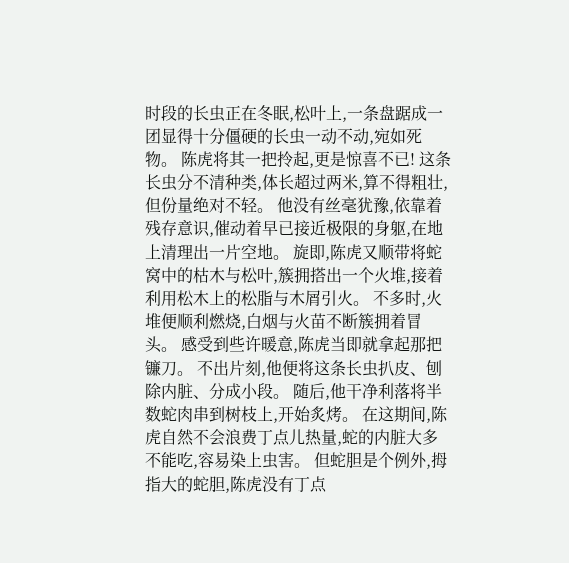时段的长虫正在冬眠,松叶上,一条盘踞成一团显得十分僵硬的长虫一动不动,宛如死物。 陈虎将其一把拎起,更是惊喜不已! 这条长虫分不清种类,体长超过两米,算不得粗壮,但份量绝对不轻。 他没有丝毫犹豫,依靠着残存意识,催动着早已接近极限的身躯,在地上清理出一片空地。 旋即,陈虎又顺带将蛇窝中的枯木与松叶,簇拥搭出一个火堆,接着利用松木上的松脂与木屑引火。 不多时,火堆便顺利燃烧,白烟与火苗不断簇拥着冒头。 感受到些许暖意,陈虎当即就拿起那把镰刀。 不出片刻,他便将这条长虫扒皮、刨除内脏、分成小段。 随后,他干净利落将半数蛇肉串到树枝上,开始炙烤。 在这期间,陈虎自然不会浪费丁点儿热量,蛇的内脏大多不能吃,容易染上虫害。 但蛇胆是个例外,拇指大的蛇胆,陈虎没有丁点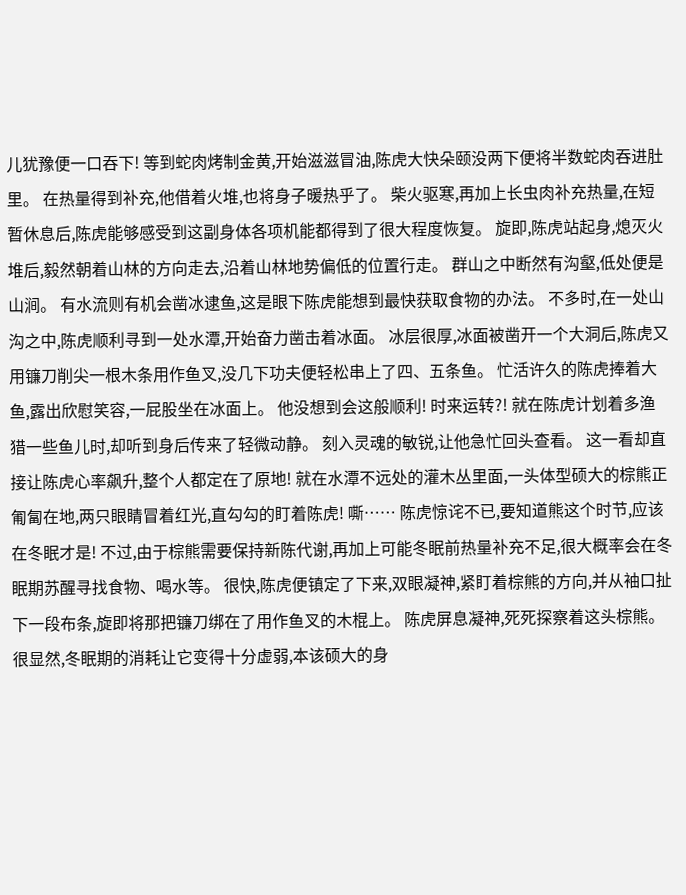儿犹豫便一口吞下! 等到蛇肉烤制金黄,开始滋滋冒油,陈虎大快朵颐没两下便将半数蛇肉吞进肚里。 在热量得到补充,他借着火堆,也将身子暖热乎了。 柴火驱寒,再加上长虫肉补充热量,在短暂休息后,陈虎能够感受到这副身体各项机能都得到了很大程度恢复。 旋即,陈虎站起身,熄灭火堆后,毅然朝着山林的方向走去,沿着山林地势偏低的位置行走。 群山之中断然有沟壑,低处便是山涧。 有水流则有机会凿冰逮鱼,这是眼下陈虎能想到最快获取食物的办法。 不多时,在一处山沟之中,陈虎顺利寻到一处水潭,开始奋力凿击着冰面。 冰层很厚,冰面被凿开一个大洞后,陈虎又用镰刀削尖一根木条用作鱼叉,没几下功夫便轻松串上了四、五条鱼。 忙活许久的陈虎捧着大鱼,露出欣慰笑容,一屁股坐在冰面上。 他没想到会这般顺利! 时来运转?! 就在陈虎计划着多渔猎一些鱼儿时,却听到身后传来了轻微动静。 刻入灵魂的敏锐,让他急忙回头查看。 这一看却直接让陈虎心率飙升,整个人都定在了原地! 就在水潭不远处的灌木丛里面,一头体型硕大的棕熊正匍匐在地,两只眼睛冒着红光,直勾勾的盯着陈虎! 嘶…… 陈虎惊诧不已,要知道熊这个时节,应该在冬眠才是! 不过,由于棕熊需要保持新陈代谢,再加上可能冬眠前热量补充不足,很大概率会在冬眠期苏醒寻找食物、喝水等。 很快,陈虎便镇定了下来,双眼凝神,紧盯着棕熊的方向,并从袖口扯下一段布条,旋即将那把镰刀绑在了用作鱼叉的木棍上。 陈虎屏息凝神,死死探察着这头棕熊。 很显然,冬眠期的消耗让它变得十分虚弱,本该硕大的身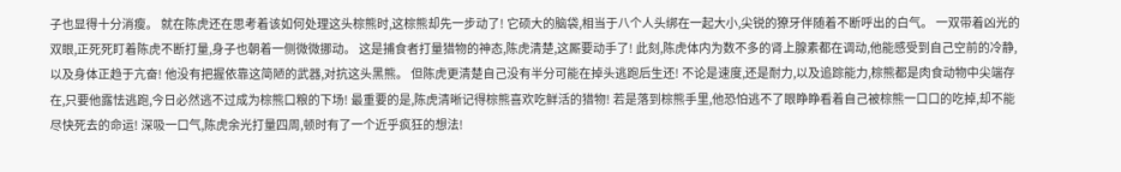子也显得十分消瘦。 就在陈虎还在思考着该如何处理这头棕熊时,这棕熊却先一步动了! 它硕大的脑袋,相当于八个人头绑在一起大小,尖锐的獠牙伴随着不断呼出的白气。 一双带着凶光的双眼,正死死盯着陈虎不断打量,身子也朝着一侧微微挪动。 这是捕食者打量猎物的神态,陈虎清楚,这厮要动手了! 此刻,陈虎体内为数不多的肾上腺素都在调动,他能感受到自己空前的冷静,以及身体正趋于亢奋! 他没有把握依靠这简陋的武器,对抗这头黑熊。 但陈虎更清楚自己没有半分可能在掉头逃跑后生还! 不论是速度,还是耐力,以及追踪能力,棕熊都是肉食动物中尖端存在,只要他露怯逃跑,今日必然逃不过成为棕熊口粮的下场! 最重要的是,陈虎清晰记得棕熊喜欢吃鲜活的猎物! 若是落到棕熊手里,他恐怕逃不了眼睁睁看着自己被棕熊一口口的吃掉,却不能尽快死去的命运! 深吸一口气,陈虎余光打量四周,顿时有了一个近乎疯狂的想法!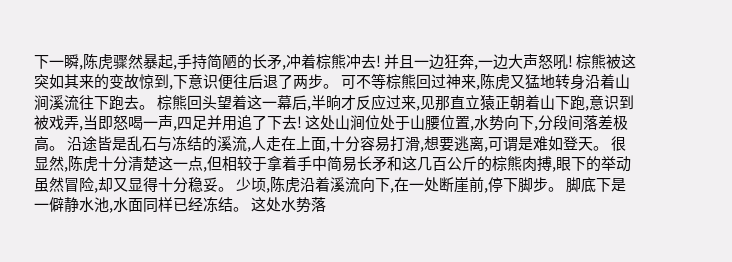下一瞬,陈虎骤然暴起,手持简陋的长矛,冲着棕熊冲去! 并且一边狂奔,一边大声怒吼! 棕熊被这突如其来的变故惊到,下意识便往后退了两步。 可不等棕熊回过神来,陈虎又猛地转身沿着山涧溪流往下跑去。 棕熊回头望着这一幕后,半晌才反应过来,见那直立猿正朝着山下跑,意识到被戏弄,当即怒喝一声,四足并用追了下去! 这处山涧位处于山腰位置,水势向下,分段间落差极高。 沿途皆是乱石与冻结的溪流,人走在上面,十分容易打滑,想要逃离,可谓是难如登天。 很显然,陈虎十分清楚这一点,但相较于拿着手中简易长矛和这几百公斤的棕熊肉搏,眼下的举动虽然冒险,却又显得十分稳妥。 少顷,陈虎沿着溪流向下,在一处断崖前,停下脚步。 脚底下是一僻静水池,水面同样已经冻结。 这处水势落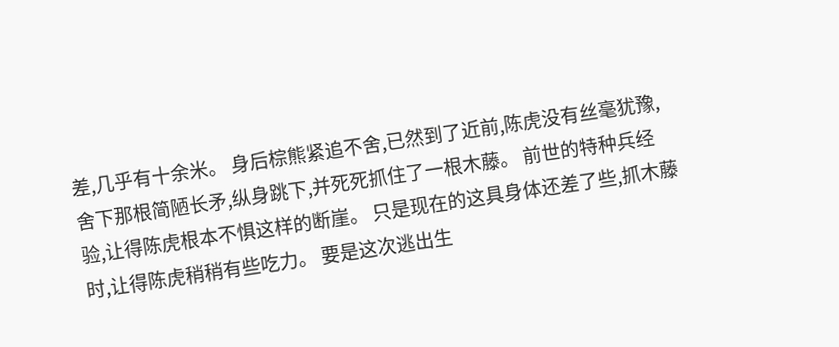差,几乎有十余米。 身后棕熊紧追不舍,已然到了近前,陈虎没有丝毫犹豫,舍下那根简陋长矛,纵身跳下,并死死抓住了一根木藤。 前世的特种兵经验,让得陈虎根本不惧这样的断崖。 只是现在的这具身体还差了些,抓木藤时,让得陈虎稍稍有些吃力。 要是这次逃出生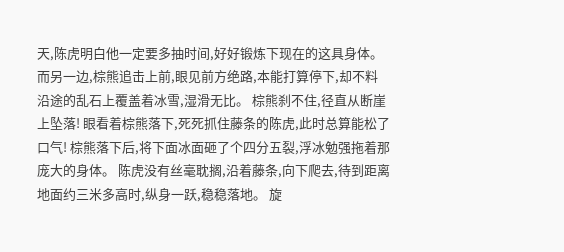天,陈虎明白他一定要多抽时间,好好锻炼下现在的这具身体。 而另一边,棕熊追击上前,眼见前方绝路,本能打算停下,却不料沿途的乱石上覆盖着冰雪,湿滑无比。 棕熊刹不住,径直从断崖上坠落! 眼看着棕熊落下,死死抓住藤条的陈虎,此时总算能松了口气! 棕熊落下后,将下面冰面砸了个四分五裂,浮冰勉强拖着那庞大的身体。 陈虎没有丝毫耽搁,沿着藤条,向下爬去,待到距离地面约三米多高时,纵身一跃,稳稳落地。 旋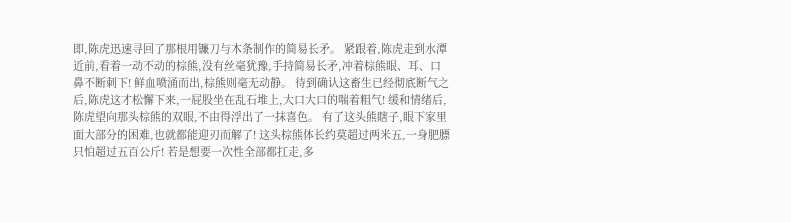即,陈虎迅速寻回了那根用镰刀与木条制作的简易长矛。 紧跟着,陈虎走到水潭近前,看着一动不动的棕熊,没有丝毫犹豫,手持简易长矛,冲着棕熊眼、耳、口鼻不断刺下! 鲜血喷涌而出,棕熊则毫无动静。 待到确认这畜生已经彻底断气之后,陈虎这才松懈下来,一屁股坐在乱石堆上,大口大口的喘着粗气! 缓和情绪后,陈虎望向那头棕熊的双眼,不由得浮出了一抹喜色。 有了这头熊瞎子,眼下家里面大部分的困难,也就都能迎刃而解了! 这头棕熊体长约莫超过两米五,一身肥膘只怕超过五百公斤! 若是想要一次性全部都扛走,多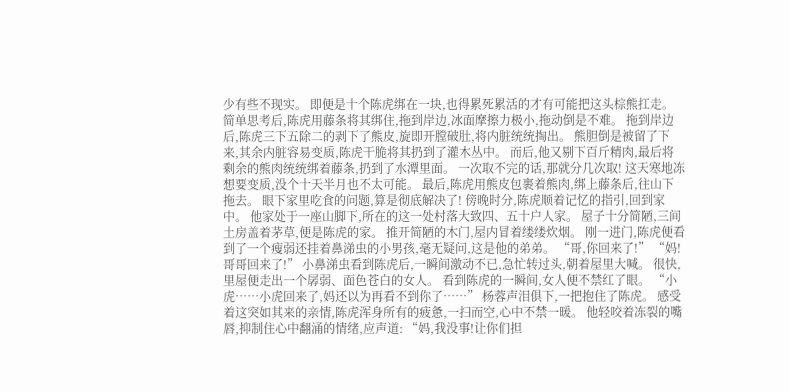少有些不现实。 即便是十个陈虎绑在一块,也得累死累活的才有可能把这头棕熊扛走。 简单思考后,陈虎用藤条将其绑住,拖到岸边,冰面摩擦力极小,拖动倒是不难。 拖到岸边后,陈虎三下五除二的剥下了熊皮,旋即开膛破肚,将内脏统统掏出。 熊胆倒是被留了下来,其余内脏容易变质,陈虎干脆将其扔到了灌木丛中。 而后,他又剔下百斤精肉,最后将剩余的熊肉统统绑着藤条,扔到了水潭里面。 一次取不完的话,那就分几次取! 这天寒地冻想要变质,没个十天半月也不太可能。 最后,陈虎用熊皮包裹着熊肉,绑上藤条后,往山下拖去。 眼下家里吃食的问题,算是彻底解决了! 傍晚时分,陈虎顺着记忆的指引,回到家中。 他家处于一座山脚下,所在的这一处村落大致四、五十户人家。 屋子十分简陋,三间土房盖着茅草,便是陈虎的家。 推开简陋的木门,屋内冒着缕缕炊烟。 刚一进门,陈虎便看到了一个瘦弱还挂着鼻涕虫的小男孩,毫无疑问,这是他的弟弟。 “哥,你回来了!” “妈!哥哥回来了!” 小鼻涕虫看到陈虎后,一瞬间激动不已,急忙转过头,朝着屋里大喊。 很快,里屋便走出一个孱弱、面色苍白的女人。 看到陈虎的一瞬间,女人便不禁红了眼。 “小虎……小虎回来了,妈还以为再看不到你了……” 杨蓉声泪俱下,一把抱住了陈虎。 感受着这突如其来的亲情,陈虎浑身所有的疲惫,一扫而空,心中不禁一暖。 他轻咬着冻裂的嘴唇,抑制住心中翻涌的情绪,应声道: “妈,我没事!让你们担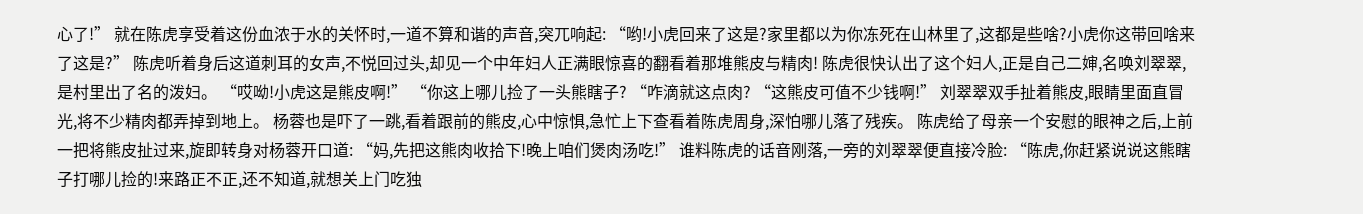心了!” 就在陈虎享受着这份血浓于水的关怀时,一道不算和谐的声音,突兀响起: “哟!小虎回来了这是?家里都以为你冻死在山林里了,这都是些啥?小虎你这带回啥来了这是?” 陈虎听着身后这道刺耳的女声,不悦回过头,却见一个中年妇人正满眼惊喜的翻看着那堆熊皮与精肉! 陈虎很快认出了这个妇人,正是自己二婶,名唤刘翠翠,是村里出了名的泼妇。 “哎呦!小虎这是熊皮啊!” “你这上哪儿捡了一头熊瞎子? “咋滴就这点肉? “这熊皮可值不少钱啊!” 刘翠翠双手扯着熊皮,眼睛里面直冒光,将不少精肉都弄掉到地上。 杨蓉也是吓了一跳,看着跟前的熊皮,心中惊惧,急忙上下查看着陈虎周身,深怕哪儿落了残疾。 陈虎给了母亲一个安慰的眼神之后,上前一把将熊皮扯过来,旋即转身对杨蓉开口道: “妈,先把这熊肉收拾下!晚上咱们煲肉汤吃!” 谁料陈虎的话音刚落,一旁的刘翠翠便直接冷脸: “陈虎,你赶紧说说这熊瞎子打哪儿捡的!来路正不正,还不知道,就想关上门吃独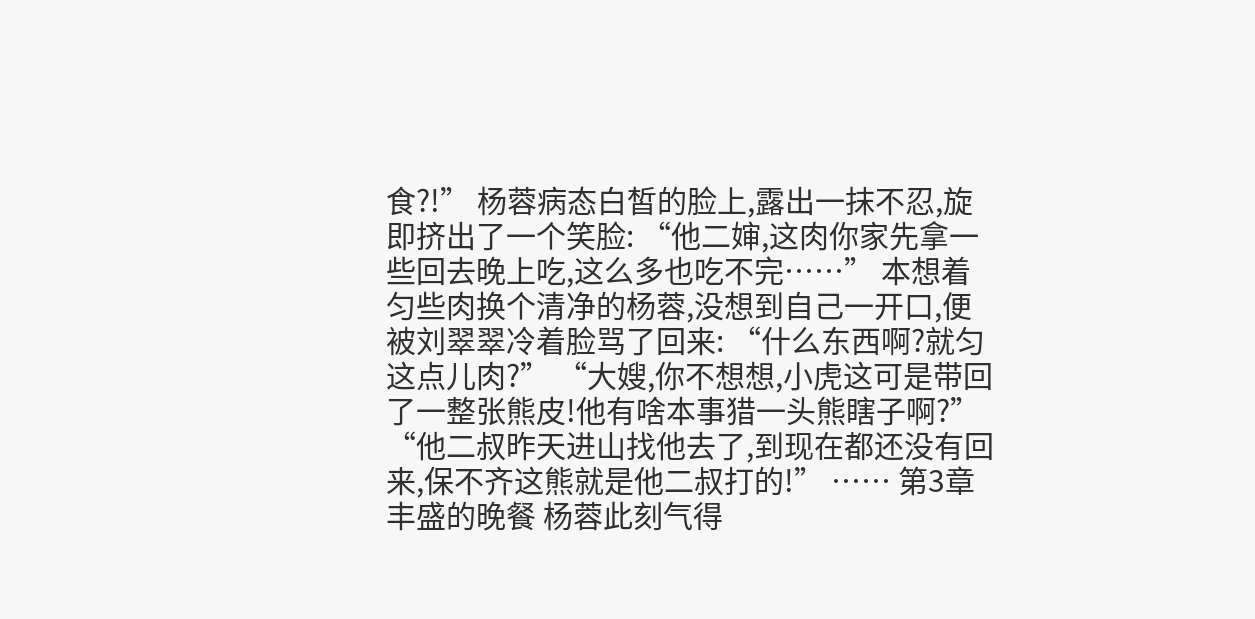食?!” 杨蓉病态白皙的脸上,露出一抹不忍,旋即挤出了一个笑脸: “他二婶,这肉你家先拿一些回去晚上吃,这么多也吃不完……” 本想着匀些肉换个清净的杨蓉,没想到自己一开口,便被刘翠翠冷着脸骂了回来: “什么东西啊?就匀这点儿肉?” “大嫂,你不想想,小虎这可是带回了一整张熊皮!他有啥本事猎一头熊瞎子啊?” “他二叔昨天进山找他去了,到现在都还没有回来,保不齐这熊就是他二叔打的!” …… 第3章 丰盛的晚餐 杨蓉此刻气得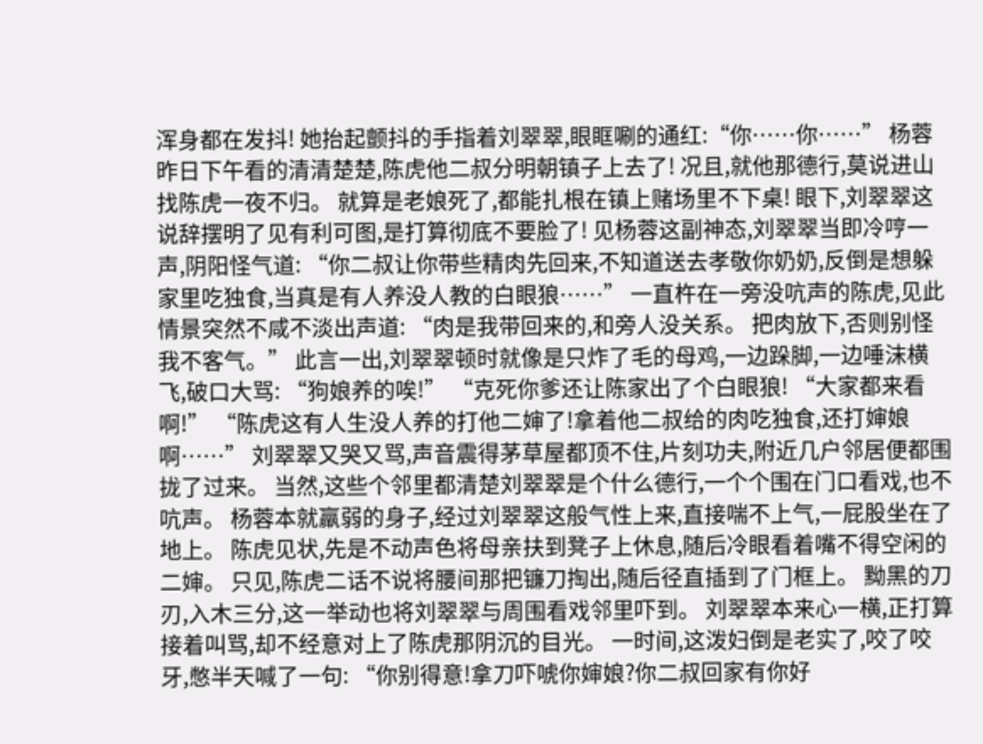浑身都在发抖! 她抬起颤抖的手指着刘翠翠,眼眶唰的通红:“你……你……” 杨蓉昨日下午看的清清楚楚,陈虎他二叔分明朝镇子上去了! 况且,就他那德行,莫说进山找陈虎一夜不归。 就算是老娘死了,都能扎根在镇上赌场里不下桌! 眼下,刘翠翠这说辞摆明了见有利可图,是打算彻底不要脸了! 见杨蓉这副神态,刘翠翠当即冷哼一声,阴阳怪气道: “你二叔让你带些精肉先回来,不知道送去孝敬你奶奶,反倒是想躲家里吃独食,当真是有人养没人教的白眼狼……” 一直杵在一旁没吭声的陈虎,见此情景突然不咸不淡出声道: “肉是我带回来的,和旁人没关系。 把肉放下,否则别怪我不客气。” 此言一出,刘翠翠顿时就像是只炸了毛的母鸡,一边跺脚,一边唾沫横飞,破口大骂: “狗娘养的唉!” “克死你爹还让陈家出了个白眼狼! “大家都来看啊!” “陈虎这有人生没人养的打他二婶了!拿着他二叔给的肉吃独食,还打婶娘啊……” 刘翠翠又哭又骂,声音震得茅草屋都顶不住,片刻功夫,附近几户邻居便都围拢了过来。 当然,这些个邻里都清楚刘翠翠是个什么德行,一个个围在门口看戏,也不吭声。 杨蓉本就羸弱的身子,经过刘翠翠这般气性上来,直接喘不上气,一屁股坐在了地上。 陈虎见状,先是不动声色将母亲扶到凳子上休息,随后冷眼看着嘴不得空闲的二婶。 只见,陈虎二话不说将腰间那把镰刀掏出,随后径直插到了门框上。 黝黑的刀刃,入木三分,这一举动也将刘翠翠与周围看戏邻里吓到。 刘翠翠本来心一横,正打算接着叫骂,却不经意对上了陈虎那阴沉的目光。 一时间,这泼妇倒是老实了,咬了咬牙,憋半天喊了一句: “你别得意!拿刀吓唬你婶娘?你二叔回家有你好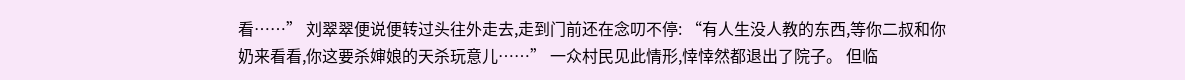看……” 刘翠翠便说便转过头往外走去,走到门前还在念叨不停: “有人生没人教的东西,等你二叔和你奶来看看,你这要杀婶娘的天杀玩意儿……” 一众村民见此情形,悻悻然都退出了院子。 但临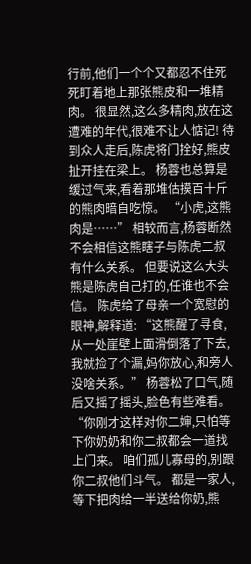行前,他们一个个又都忍不住死死盯着地上那张熊皮和一堆精肉。 很显然,这么多精肉,放在这遭难的年代,很难不让人惦记! 待到众人走后,陈虎将门拴好,熊皮扯开挂在梁上。 杨蓉也总算是缓过气来,看着那堆估摸百十斤的熊肉暗自吃惊。 “小虎,这熊肉是……” 相较而言,杨蓉断然不会相信这熊瞎子与陈虎二叔有什么关系。 但要说这么大头熊是陈虎自己打的,任谁也不会信。 陈虎给了母亲一个宽慰的眼神,解释道: “这熊醒了寻食,从一处崖壁上面滑倒落了下去,我就捡了个漏,妈你放心,和旁人没啥关系。” 杨蓉松了口气,随后又摇了摇头,脸色有些难看。 “你刚才这样对你二婶,只怕等下你奶奶和你二叔都会一道找上门来。 咱们孤儿寡母的,别跟你二叔他们斗气。 都是一家人,等下把肉给一半送给你奶,熊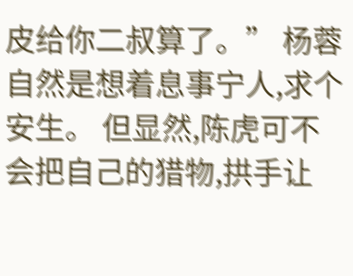皮给你二叔算了。” 杨蓉自然是想着息事宁人,求个安生。 但显然,陈虎可不会把自己的猎物,拱手让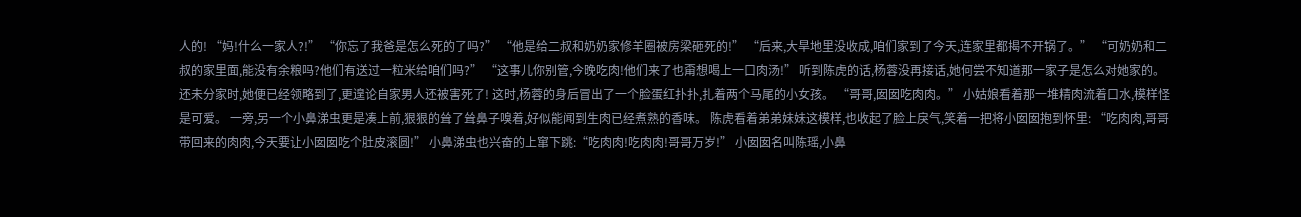人的! “妈!什么一家人?!” “你忘了我爸是怎么死的了吗?” “他是给二叔和奶奶家修羊圈被房梁砸死的!” “后来,大旱地里没收成,咱们家到了今天,连家里都揭不开锅了。” “可奶奶和二叔的家里面,能没有余粮吗?他们有送过一粒米给咱们吗?” “这事儿你别管,今晚吃肉!他们来了也甭想喝上一口肉汤!” 听到陈虎的话,杨蓉没再接话,她何尝不知道那一家子是怎么对她家的。 还未分家时,她便已经领略到了,更遑论自家男人还被害死了! 这时,杨蓉的身后冒出了一个脸蛋红扑扑,扎着两个马尾的小女孩。 “哥哥,囡囡吃肉肉。” 小姑娘看着那一堆精肉流着口水,模样怪是可爱。 一旁,另一个小鼻涕虫更是凑上前,狠狠的耸了耸鼻子嗅着,好似能闻到生肉已经煮熟的香味。 陈虎看着弟弟妹妹这模样,也收起了脸上戾气,笑着一把将小囡囡抱到怀里: “吃肉肉,哥哥带回来的肉肉,今天要让小囡囡吃个肚皮滚圆!” 小鼻涕虫也兴奋的上窜下跳:“吃肉肉!吃肉肉!哥哥万岁!” 小囡囡名叫陈瑶,小鼻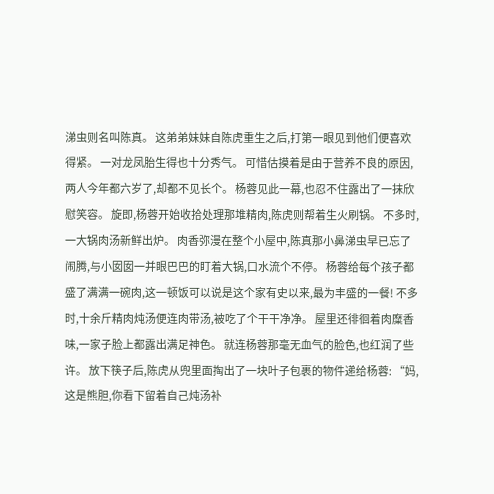涕虫则名叫陈真。 这弟弟妹妹自陈虎重生之后,打第一眼见到他们便喜欢得紧。 一对龙凤胎生得也十分秀气。 可惜估摸着是由于营养不良的原因,两人今年都六岁了,却都不见长个。 杨蓉见此一幕,也忍不住露出了一抹欣慰笑容。 旋即,杨蓉开始收拾处理那堆精肉,陈虎则帮着生火刷锅。 不多时,一大锅肉汤新鲜出炉。 肉香弥漫在整个小屋中,陈真那小鼻涕虫早已忘了闹腾,与小囡囡一并眼巴巴的盯着大锅,口水流个不停。 杨蓉给每个孩子都盛了满满一碗肉,这一顿饭可以说是这个家有史以来,最为丰盛的一餐! 不多时,十余斤精肉炖汤便连肉带汤,被吃了个干干净净。 屋里还徘徊着肉糜香味,一家子脸上都露出满足神色。 就连杨蓉那毫无血气的脸色,也红润了些许。 放下筷子后,陈虎从兜里面掏出了一块叶子包裹的物件递给杨蓉: “妈,这是熊胆,你看下留着自己炖汤补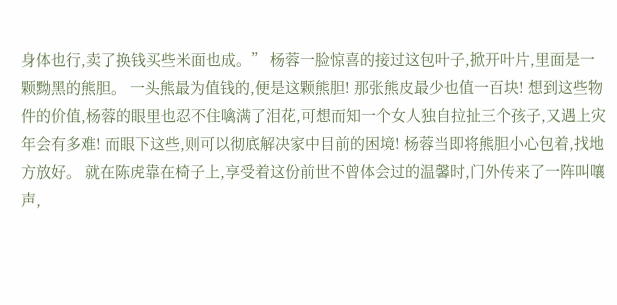身体也行,卖了换钱买些米面也成。” 杨蓉一脸惊喜的接过这包叶子,掀开叶片,里面是一颗黝黑的熊胆。 一头熊最为值钱的,便是这颗熊胆! 那张熊皮最少也值一百块! 想到这些物件的价值,杨蓉的眼里也忍不住噙满了泪花,可想而知一个女人独自拉扯三个孩子,又遇上灾年会有多难! 而眼下这些,则可以彻底解决家中目前的困境! 杨蓉当即将熊胆小心包着,找地方放好。 就在陈虎靠在椅子上,享受着这份前世不曾体会过的温馨时,门外传来了一阵叫嚷声,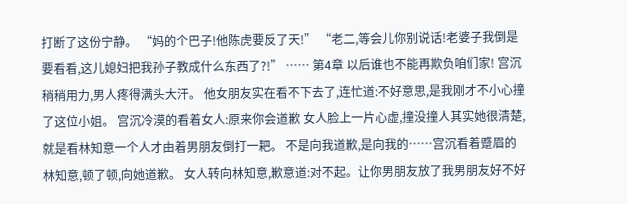打断了这份宁静。 “妈的个巴子!他陈虎要反了天!” “老二,等会儿你别说话!老婆子我倒是要看看,这儿媳妇把我孙子教成什么东西了?!” …… 第4章 以后谁也不能再欺负咱们家! 宫沉稍稍用力,男人疼得满头大汗。 他女朋友实在看不下去了,连忙道:不好意思,是我刚才不小心撞了这位小姐。 宫沉冷漠的看着女人:原来你会道歉 女人脸上一片心虚,撞没撞人其实她很清楚,就是看林知意一个人才由着男朋友倒打一耙。 不是向我道歉,是向我的……宫沉看着蹙眉的林知意,顿了顿,向她道歉。 女人转向林知意,歉意道:对不起。让你男朋友放了我男朋友好不好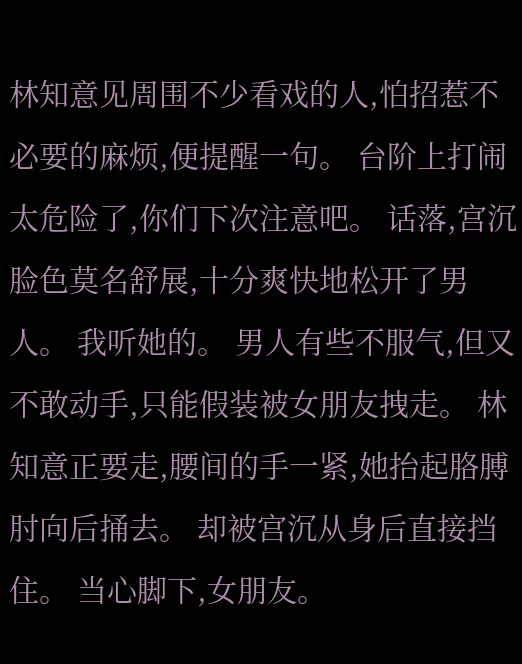林知意见周围不少看戏的人,怕招惹不必要的麻烦,便提醒一句。 台阶上打闹太危险了,你们下次注意吧。 话落,宫沉脸色莫名舒展,十分爽快地松开了男人。 我听她的。 男人有些不服气,但又不敢动手,只能假装被女朋友拽走。 林知意正要走,腰间的手一紧,她抬起胳膊肘向后捅去。 却被宫沉从身后直接挡住。 当心脚下,女朋友。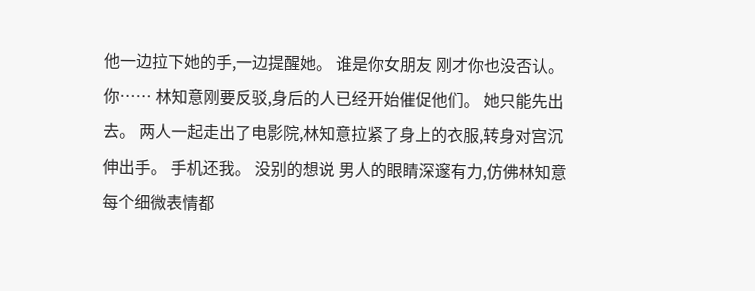他一边拉下她的手,一边提醒她。 谁是你女朋友 刚才你也没否认。 你…… 林知意刚要反驳,身后的人已经开始催促他们。 她只能先出去。 两人一起走出了电影院,林知意拉紧了身上的衣服,转身对宫沉伸出手。 手机还我。 没别的想说 男人的眼睛深邃有力,仿佛林知意每个细微表情都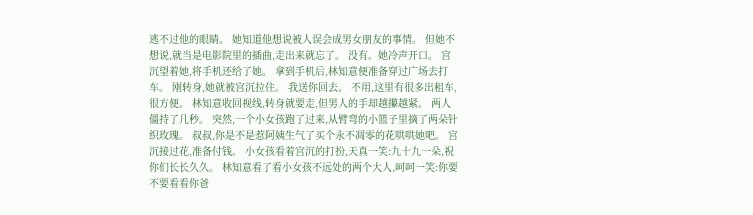逃不过他的眼睛。 她知道他想说被人误会成男女朋友的事情。 但她不想说,就当是电影院里的插曲,走出来就忘了。 没有。她冷声开口。 宫沉望着她,将手机还给了她。 拿到手机后,林知意便准备穿过广场去打车。 刚转身,她就被宫沉拉住。 我送你回去。 不用,这里有很多出租车,很方便。 林知意收回视线,转身就要走,但男人的手却越攥越紧。 两人僵持了几秒。 突然,一个小女孩跑了过来,从臂弯的小篮子里摘了两朵针织玫瑰。 叔叔,你是不是惹阿姨生气了买个永不凋零的花哄哄她吧。 宫沉接过花,准备付钱。 小女孩看着宫沉的打扮,天真一笑:九十九一朵,祝你们长长久久。 林知意看了看小女孩不远处的两个大人,呵呵一笑:你要不要看看你爸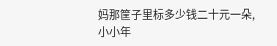妈那筐子里标多少钱二十元一朵,小小年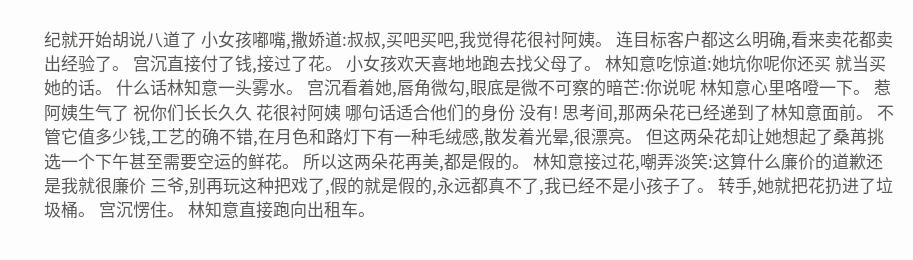纪就开始胡说八道了 小女孩嘟嘴,撒娇道:叔叔,买吧买吧,我觉得花很衬阿姨。 连目标客户都这么明确,看来卖花都卖出经验了。 宫沉直接付了钱,接过了花。 小女孩欢天喜地地跑去找父母了。 林知意吃惊道:她坑你呢你还买 就当买她的话。 什么话林知意一头雾水。 宫沉看着她,唇角微勾,眼底是微不可察的暗芒:你说呢 林知意心里咯噔一下。 惹阿姨生气了 祝你们长长久久 花很衬阿姨 哪句话适合他们的身份 没有! 思考间,那两朵花已经递到了林知意面前。 不管它值多少钱,工艺的确不错,在月色和路灯下有一种毛绒感,散发着光晕,很漂亮。 但这两朵花却让她想起了桑苒挑选一个下午甚至需要空运的鲜花。 所以这两朵花再美,都是假的。 林知意接过花,嘲弄淡笑:这算什么廉价的道歉还是我就很廉价 三爷,别再玩这种把戏了,假的就是假的,永远都真不了,我已经不是小孩子了。 转手,她就把花扔进了垃圾桶。 宫沉愣住。 林知意直接跑向出租车。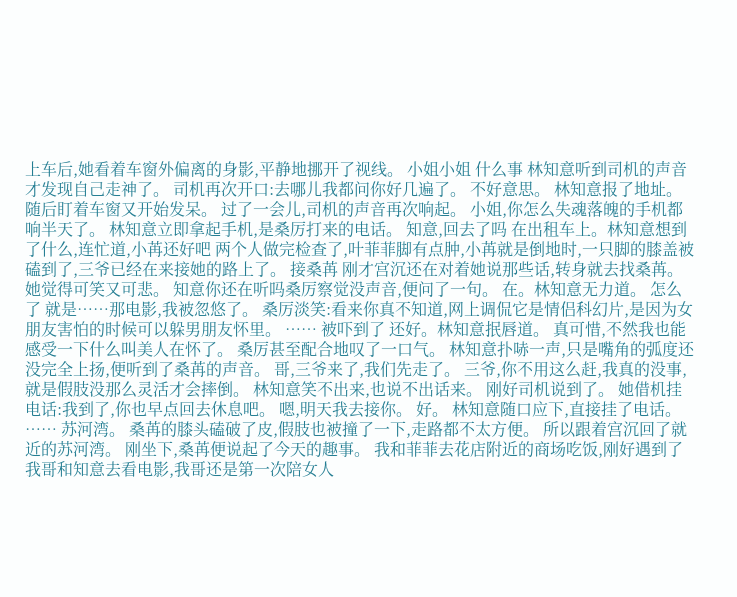上车后,她看着车窗外偏离的身影,平静地挪开了视线。 小姐小姐 什么事 林知意听到司机的声音才发现自己走神了。 司机再次开口:去哪儿我都问你好几遍了。 不好意思。 林知意报了地址。 随后盯着车窗又开始发呆。 过了一会儿,司机的声音再次响起。 小姐,你怎么失魂落魄的手机都响半天了。 林知意立即拿起手机,是桑厉打来的电话。 知意,回去了吗 在出租车上。林知意想到了什么,连忙道,小苒还好吧 两个人做完检查了,叶菲菲脚有点肿,小苒就是倒地时,一只脚的膝盖被磕到了,三爷已经在来接她的路上了。 接桑苒 刚才宫沉还在对着她说那些话,转身就去找桑苒。 她觉得可笑又可悲。 知意你还在听吗桑厉察觉没声音,便问了一句。 在。林知意无力道。 怎么了 就是……那电影,我被忽悠了。 桑厉淡笑:看来你真不知道,网上调侃它是情侣科幻片,是因为女朋友害怕的时候可以躲男朋友怀里。 …… 被吓到了 还好。林知意抿唇道。 真可惜,不然我也能感受一下什么叫美人在怀了。 桑厉甚至配合地叹了一口气。 林知意扑哧一声,只是嘴角的弧度还没完全上扬,便听到了桑苒的声音。 哥,三爷来了,我们先走了。 三爷,你不用这么赶,我真的没事,就是假肢没那么灵活才会摔倒。 林知意笑不出来,也说不出话来。 刚好司机说到了。 她借机挂电话:我到了,你也早点回去休息吧。 嗯,明天我去接你。 好。 林知意随口应下,直接挂了电话。 …… 苏河湾。 桑苒的膝头磕破了皮,假肢也被撞了一下,走路都不太方便。 所以跟着宫沉回了就近的苏河湾。 刚坐下,桑苒便说起了今天的趣事。 我和菲菲去花店附近的商场吃饭,刚好遇到了我哥和知意去看电影,我哥还是第一次陪女人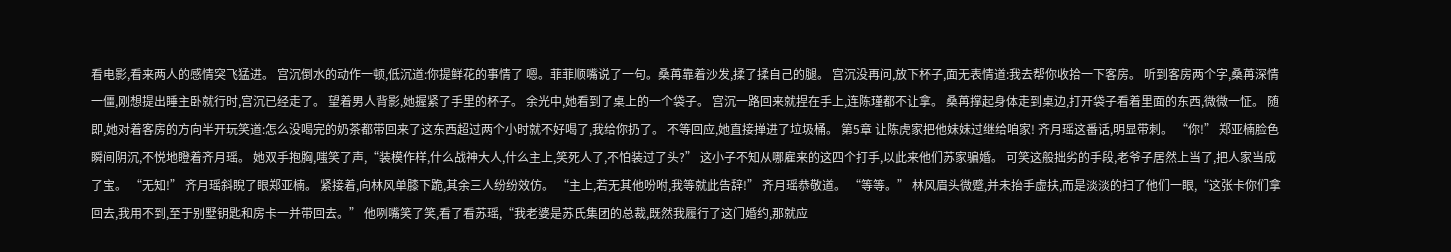看电影,看来两人的感情突飞猛进。 宫沉倒水的动作一顿,低沉道:你提鲜花的事情了 嗯。菲菲顺嘴说了一句。桑苒靠着沙发,揉了揉自己的腿。 宫沉没再问,放下杯子,面无表情道:我去帮你收拾一下客房。 听到客房两个字,桑苒深情一僵,刚想提出睡主卧就行时,宫沉已经走了。 望着男人背影,她握紧了手里的杯子。 余光中,她看到了桌上的一个袋子。 宫沉一路回来就捏在手上,连陈瑾都不让拿。 桑苒撑起身体走到桌边,打开袋子看着里面的东西,微微一怔。 随即,她对着客房的方向半开玩笑道:怎么没喝完的奶茶都带回来了这东西超过两个小时就不好喝了,我给你扔了。 不等回应,她直接掸进了垃圾桶。 第5章 让陈虎家把他妹妹过继给咱家! 齐月瑶这番话,明显带刺。 “你!” 郑亚楠脸色瞬间阴沉,不悦地瞪着齐月瑶。 她双手抱胸,嗤笑了声,“装模作样,什么战神大人,什么主上,笑死人了,不怕装过了头?” 这小子不知从哪雇来的这四个打手,以此来他们苏家骗婚。 可笑这般拙劣的手段,老爷子居然上当了,把人家当成了宝。 “无知!” 齐月瑶斜睨了眼郑亚楠。 紧接着,向林风单膝下跪,其余三人纷纷效仿。 “主上,若无其他吩咐,我等就此告辞!” 齐月瑶恭敬道。 “等等。” 林风眉头微蹙,并未抬手虚扶,而是淡淡的扫了他们一眼,“这张卡你们拿回去,我用不到,至于别墅钥匙和房卡一并带回去。” 他咧嘴笑了笑,看了看苏瑶,“我老婆是苏氏集团的总裁,既然我履行了这门婚约,那就应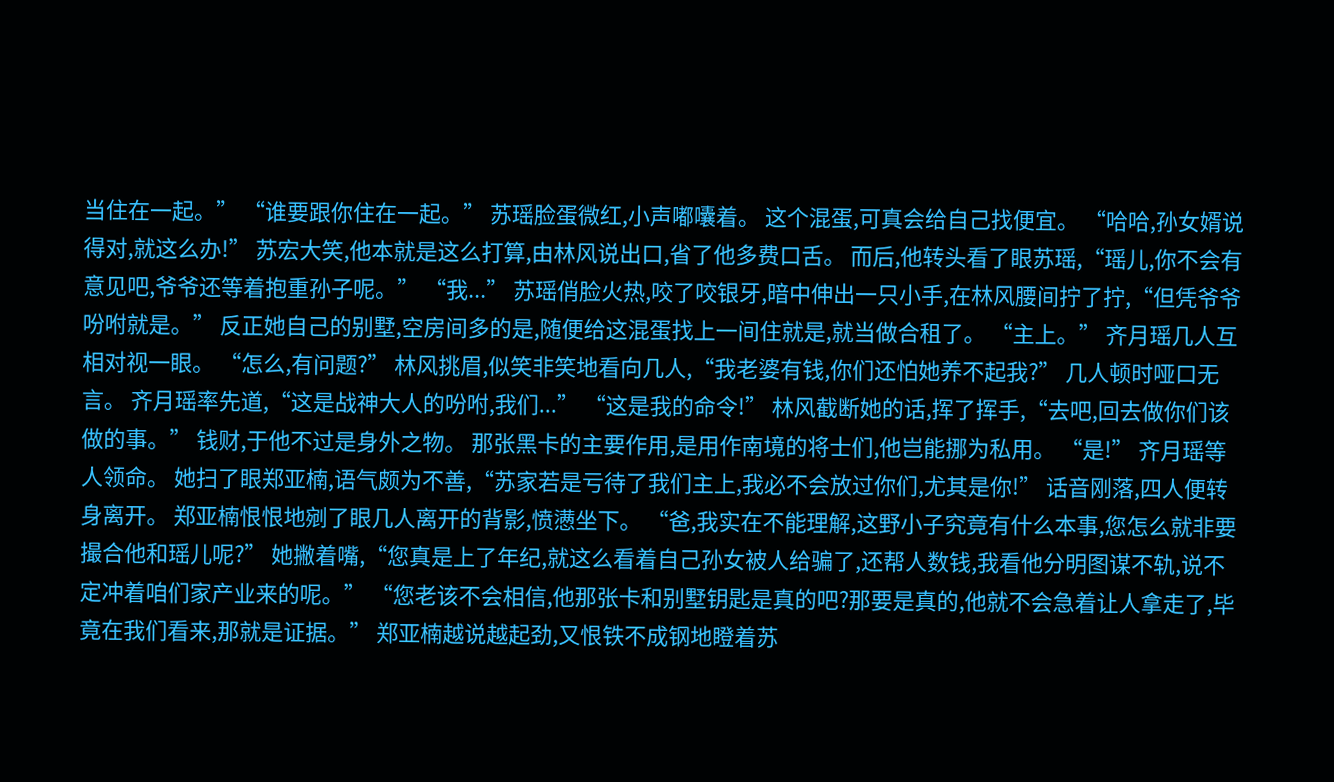当住在一起。” “谁要跟你住在一起。” 苏瑶脸蛋微红,小声嘟囔着。 这个混蛋,可真会给自己找便宜。 “哈哈,孙女婿说得对,就这么办!” 苏宏大笑,他本就是这么打算,由林风说出口,省了他多费口舌。 而后,他转头看了眼苏瑶,“瑶儿,你不会有意见吧,爷爷还等着抱重孙子呢。” “我...” 苏瑶俏脸火热,咬了咬银牙,暗中伸出一只小手,在林风腰间拧了拧,“但凭爷爷吩咐就是。” 反正她自己的别墅,空房间多的是,随便给这混蛋找上一间住就是,就当做合租了。 “主上。” 齐月瑶几人互相对视一眼。 “怎么,有问题?” 林风挑眉,似笑非笑地看向几人,“我老婆有钱,你们还怕她养不起我?” 几人顿时哑口无言。 齐月瑶率先道,“这是战神大人的吩咐,我们...” “这是我的命令!” 林风截断她的话,挥了挥手,“去吧,回去做你们该做的事。” 钱财,于他不过是身外之物。 那张黑卡的主要作用,是用作南境的将士们,他岂能挪为私用。 “是!” 齐月瑶等人领命。 她扫了眼郑亚楠,语气颇为不善,“苏家若是亏待了我们主上,我必不会放过你们,尤其是你!” 话音刚落,四人便转身离开。 郑亚楠恨恨地剜了眼几人离开的背影,愤懑坐下。 “爸,我实在不能理解,这野小子究竟有什么本事,您怎么就非要撮合他和瑶儿呢?” 她撇着嘴,“您真是上了年纪,就这么看着自己孙女被人给骗了,还帮人数钱,我看他分明图谋不轨,说不定冲着咱们家产业来的呢。” “您老该不会相信,他那张卡和别墅钥匙是真的吧?那要是真的,他就不会急着让人拿走了,毕竟在我们看来,那就是证据。” 郑亚楠越说越起劲,又恨铁不成钢地瞪着苏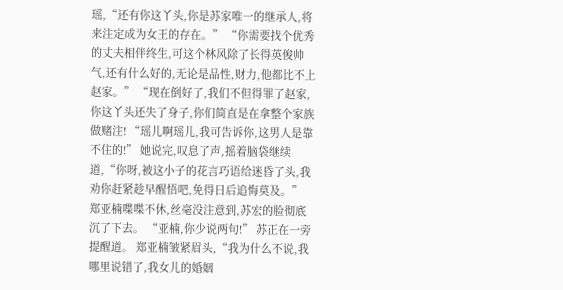瑶,“还有你这丫头,你是苏家唯一的继承人,将来注定成为女王的存在。” “你需要找个优秀的丈夫相伴终生,可这个林风除了长得英俊帅气,还有什么好的,无论是品性,财力,他都比不上赵家。” “现在倒好了,我们不但得罪了赵家,你这丫头还失了身子,你们简直是在拿整个家族做赌注! “瑶儿啊瑶儿,我可告诉你,这男人是靠不住的!” 她说完,叹息了声,摇着脑袋继续道,“你呀,被这小子的花言巧语给迷昏了头,我劝你赶紧趁早醒悟吧,免得日后追悔莫及。” 郑亚楠喋喋不休,丝毫没注意到,苏宏的脸彻底沉了下去。 “亚楠,你少说两句!” 苏正在一旁提醒道。 郑亚楠皱紧眉头,“我为什么不说,我哪里说错了,我女儿的婚姻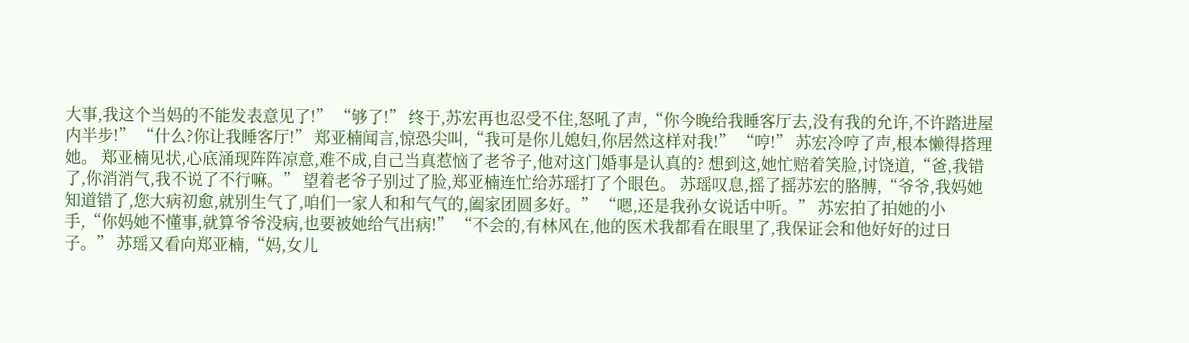大事,我这个当妈的不能发表意见了!” “够了!” 终于,苏宏再也忍受不住,怒吼了声,“你今晚给我睡客厅去,没有我的允许,不许踏进屋内半步!” “什么?你让我睡客厅!” 郑亚楠闻言,惊恐尖叫,“我可是你儿媳妇,你居然这样对我!” “哼!” 苏宏冷哼了声,根本懒得搭理她。 郑亚楠见状,心底涌现阵阵凉意,难不成,自己当真惹恼了老爷子,他对这门婚事是认真的? 想到这,她忙赔着笑脸,讨饶道,“爸,我错了,你消消气,我不说了不行嘛。” 望着老爷子别过了脸,郑亚楠连忙给苏瑶打了个眼色。 苏瑶叹息,摇了摇苏宏的胳膊,“爷爷,我妈她知道错了,您大病初愈,就别生气了,咱们一家人和和气气的,阖家团圆多好。” “嗯,还是我孙女说话中听。” 苏宏拍了拍她的小手,“你妈她不懂事,就算爷爷没病,也要被她给气出病!” “不会的,有林风在,他的医术我都看在眼里了,我保证会和他好好的过日子。” 苏瑶又看向郑亚楠,“妈,女儿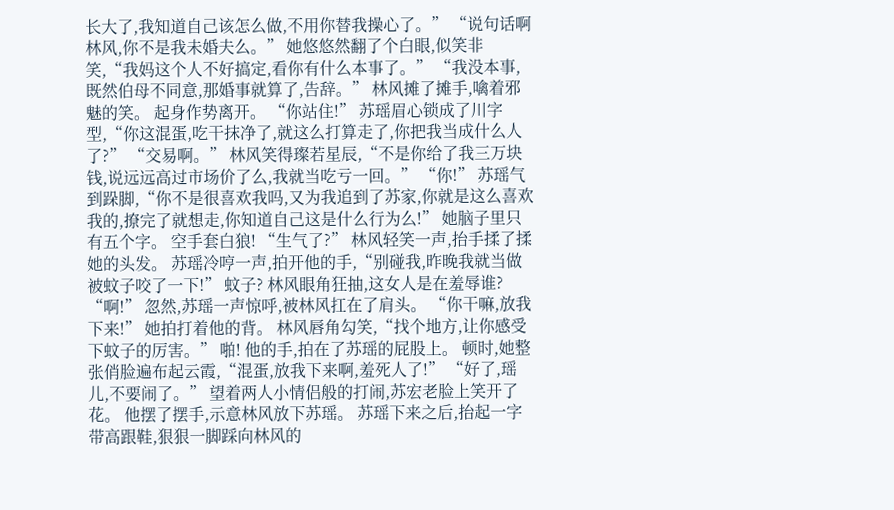长大了,我知道自己该怎么做,不用你替我操心了。” “说句话啊林风,你不是我未婚夫么。” 她悠悠然翻了个白眼,似笑非笑,“我妈这个人不好搞定,看你有什么本事了。” “我没本事,既然伯母不同意,那婚事就算了,告辞。” 林风摊了摊手,噙着邪魅的笑。 起身作势离开。 “你站住!” 苏瑶眉心锁成了川字型,“你这混蛋,吃干抹净了,就这么打算走了,你把我当成什么人了?” “交易啊。” 林风笑得璨若星辰,“不是你给了我三万块钱,说远远高过市场价了么,我就当吃亏一回。” “你!” 苏瑶气到跺脚,“你不是很喜欢我吗,又为我追到了苏家,你就是这么喜欢我的,撩完了就想走,你知道自己这是什么行为么!” 她脑子里只有五个字。 空手套白狼! “生气了?” 林风轻笑一声,抬手揉了揉她的头发。 苏瑶冷哼一声,拍开他的手,“别碰我,昨晚我就当做被蚊子咬了一下!” 蚊子? 林风眼角狂抽,这女人是在羞辱谁? “啊!” 忽然,苏瑶一声惊呼,被林风扛在了肩头。 “你干嘛,放我下来!” 她拍打着他的背。 林风唇角勾笑,“找个地方,让你感受下蚊子的厉害。” 啪! 他的手,拍在了苏瑶的屁股上。 顿时,她整张俏脸遍布起云霞,“混蛋,放我下来啊,羞死人了!” “好了,瑶儿,不要闹了。” 望着两人小情侣般的打闹,苏宏老脸上笑开了花。 他摆了摆手,示意林风放下苏瑶。 苏瑶下来之后,抬起一字带高跟鞋,狠狠一脚踩向林风的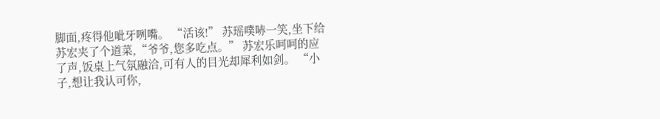脚面,疼得他呲牙咧嘴。 “活该!” 苏瑶噗哧一笑,坐下给苏宏夹了个道菜,“爷爷,您多吃点。” 苏宏乐呵呵的应了声,饭桌上气氛融洽,可有人的目光却犀利如剑。 “小子,想让我认可你,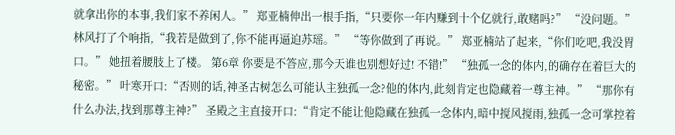就拿出你的本事,我们家不养闲人。” 郑亚楠伸出一根手指,“只要你一年内赚到十个亿就行,敢赌吗?” “没问题。” 林风打了个响指,“我若是做到了,你不能再逼迫苏瑶。” “等你做到了再说。” 郑亚楠站了起来,“你们吃吧,我没胃口。” 她扭着腰肢上了楼。 第6章 你要是不答应,那今天谁也别想好过! 不错!” “独孤一念的体内,的确存在着巨大的秘密。” 叶寒开口:“否则的话,神圣古树怎么可能认主独孤一念?他的体内,此刻肯定也隐藏着一尊主神。” “那你有什么办法,找到那尊主神?” 圣殿之主直接开口:“肯定不能让他隐藏在独孤一念体内,暗中搅风搅雨,独孤一念可掌控着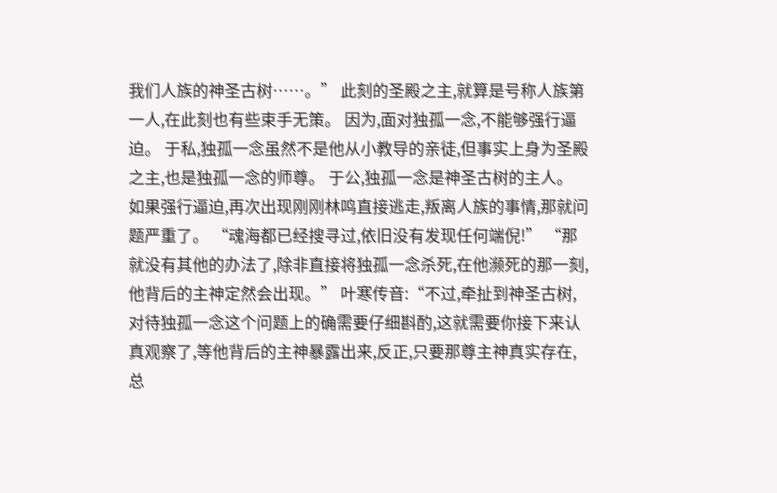我们人族的神圣古树……。” 此刻的圣殿之主,就算是号称人族第一人,在此刻也有些束手无策。 因为,面对独孤一念,不能够强行逼迫。 于私,独孤一念虽然不是他从小教导的亲徒,但事实上身为圣殿之主,也是独孤一念的师尊。 于公,独孤一念是神圣古树的主人。 如果强行逼迫,再次出现刚刚林鸣直接逃走,叛离人族的事情,那就问题严重了。 “魂海都已经搜寻过,依旧没有发现任何端倪!” “那就没有其他的办法了,除非直接将独孤一念杀死,在他濒死的那一刻,他背后的主神定然会出现。” 叶寒传音:“不过,牵扯到神圣古树,对待独孤一念这个问题上的确需要仔细斟酌,这就需要你接下来认真观察了,等他背后的主神暴露出来,反正,只要那尊主神真实存在,总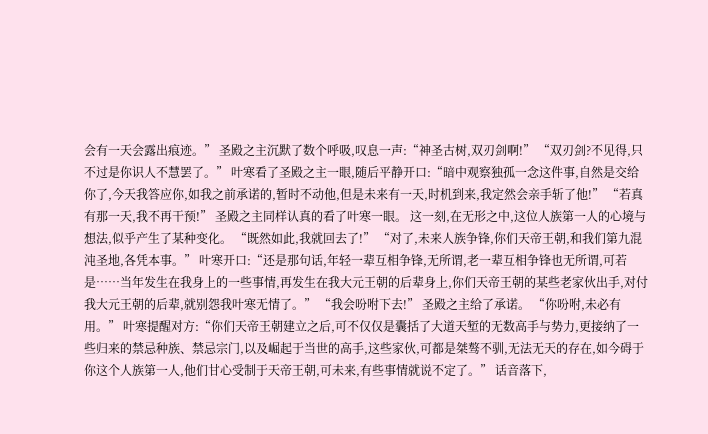会有一天会露出痕迹。” 圣殿之主沉默了数个呼吸,叹息一声:“神圣古树,双刃剑啊!” “双刃剑?不见得,只不过是你识人不慧罢了。” 叶寒看了圣殿之主一眼,随后平静开口:“暗中观察独孤一念这件事,自然是交给你了,今天我答应你,如我之前承诺的,暂时不动他,但是未来有一天,时机到来,我定然会亲手斩了他!” “若真有那一天,我不再干预!” 圣殿之主同样认真的看了叶寒一眼。 这一刻,在无形之中,这位人族第一人的心境与想法,似乎产生了某种变化。 “既然如此,我就回去了!” “对了,未来人族争锋,你们天帝王朝,和我们第九混沌圣地,各凭本事。” 叶寒开口:“还是那句话,年轻一辈互相争锋,无所谓,老一辈互相争锋也无所谓,可若是……当年发生在我身上的一些事情,再发生在我大元王朝的后辈身上,你们天帝王朝的某些老家伙出手,对付我大元王朝的后辈,就别怨我叶寒无情了。” “我会吩咐下去!” 圣殿之主给了承诺。 “你吩咐,未必有用。” 叶寒提醒对方:“你们天帝王朝建立之后,可不仅仅是囊括了大道天堑的无数高手与势力,更接纳了一些归来的禁忌种族、禁忌宗门,以及崛起于当世的高手,这些家伙,可都是桀骜不驯,无法无天的存在,如今碍于你这个人族第一人,他们甘心受制于天帝王朝,可未来,有些事情就说不定了。” 话音落下,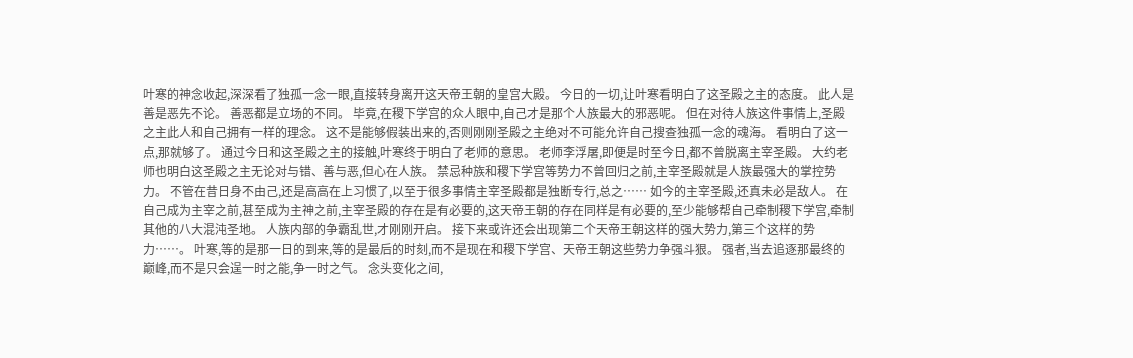叶寒的神念收起,深深看了独孤一念一眼,直接转身离开这天帝王朝的皇宫大殿。 今日的一切,让叶寒看明白了这圣殿之主的态度。 此人是善是恶先不论。 善恶都是立场的不同。 毕竟,在稷下学宫的众人眼中,自己才是那个人族最大的邪恶呢。 但在对待人族这件事情上,圣殿之主此人和自己拥有一样的理念。 这不是能够假装出来的,否则刚刚圣殿之主绝对不可能允许自己搜查独孤一念的魂海。 看明白了这一点,那就够了。 通过今日和这圣殿之主的接触,叶寒终于明白了老师的意思。 老师李浮屠,即便是时至今日,都不曾脱离主宰圣殿。 大约老师也明白这圣殿之主无论对与错、善与恶,但心在人族。 禁忌种族和稷下学宫等势力不曾回归之前,主宰圣殿就是人族最强大的掌控势力。 不管在昔日身不由己,还是高高在上习惯了,以至于很多事情主宰圣殿都是独断专行,总之…… 如今的主宰圣殿,还真未必是敌人。 在自己成为主宰之前,甚至成为主神之前,主宰圣殿的存在是有必要的,这天帝王朝的存在同样是有必要的,至少能够帮自己牵制稷下学宫,牵制其他的八大混沌圣地。 人族内部的争霸乱世,才刚刚开启。 接下来或许还会出现第二个天帝王朝这样的强大势力,第三个这样的势力……。 叶寒,等的是那一日的到来,等的是最后的时刻,而不是现在和稷下学宫、天帝王朝这些势力争强斗狠。 强者,当去追逐那最终的巅峰,而不是只会逞一时之能,争一时之气。 念头变化之间,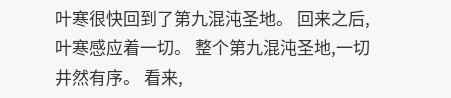叶寒很快回到了第九混沌圣地。 回来之后,叶寒感应着一切。 整个第九混沌圣地,一切井然有序。 看来,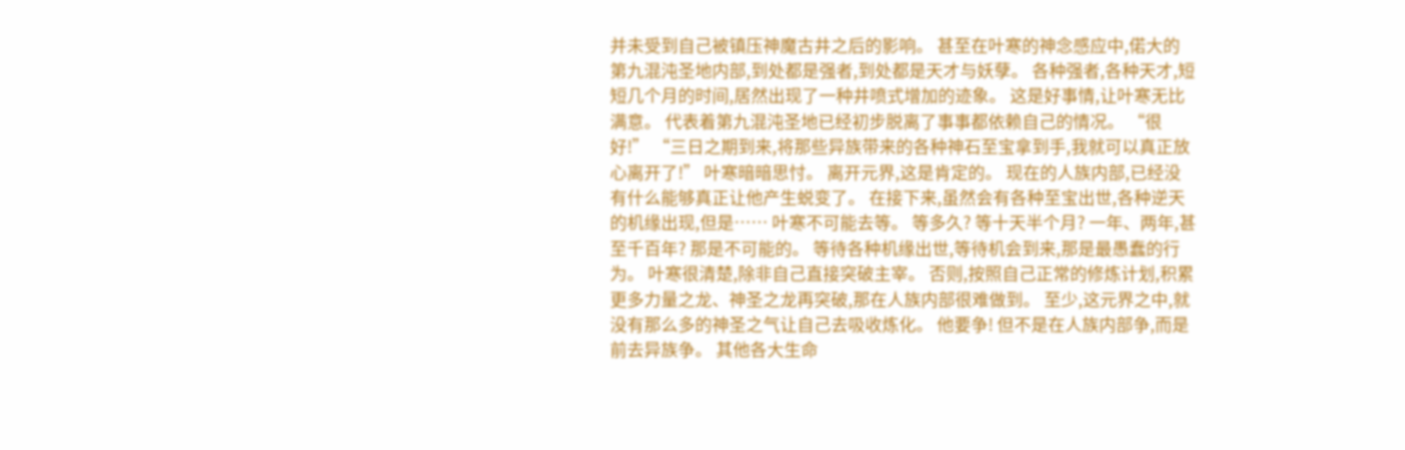并未受到自己被镇压神魔古井之后的影响。 甚至在叶寒的神念感应中,偌大的第九混沌圣地内部,到处都是强者,到处都是天才与妖孽。 各种强者,各种天才,短短几个月的时间,居然出现了一种井喷式增加的迹象。 这是好事情,让叶寒无比满意。 代表着第九混沌圣地已经初步脱离了事事都依赖自己的情况。 “很好!” “三日之期到来,将那些异族带来的各种神石至宝拿到手,我就可以真正放心离开了!” 叶寒暗暗思忖。 离开元界,这是肯定的。 现在的人族内部,已经没有什么能够真正让他产生蜕变了。 在接下来,虽然会有各种至宝出世,各种逆天的机缘出现,但是…… 叶寒不可能去等。 等多久? 等十天半个月? 一年、两年,甚至千百年? 那是不可能的。 等待各种机缘出世,等待机会到来,那是最愚蠢的行为。 叶寒很清楚,除非自己直接突破主宰。 否则,按照自己正常的修炼计划,积累更多力量之龙、神圣之龙再突破,那在人族内部很难做到。 至少,这元界之中,就没有那么多的神圣之气让自己去吸收炼化。 他要争! 但不是在人族内部争,而是前去异族争。 其他各大生命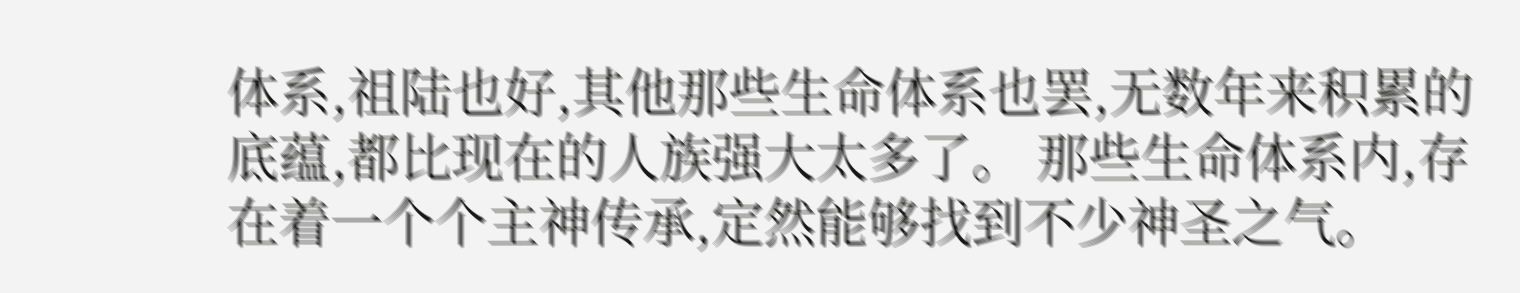体系,祖陆也好,其他那些生命体系也罢,无数年来积累的底蕴,都比现在的人族强大太多了。 那些生命体系内,存在着一个个主神传承,定然能够找到不少神圣之气。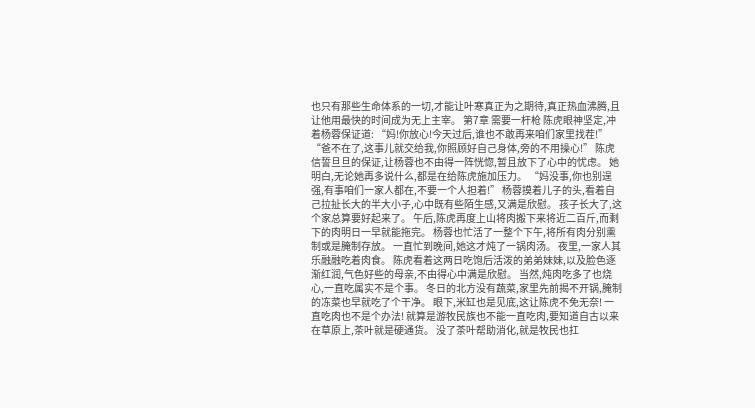也只有那些生命体系的一切,才能让叶寒真正为之期待,真正热血沸腾,且让他用最快的时间成为无上主宰。 第7章 需要一杆枪 陈虎眼神坚定,冲着杨蓉保证道: “妈!你放心!今天过后,谁也不敢再来咱们家里找茬!” “爸不在了,这事儿就交给我,你照顾好自己身体,旁的不用操心!” 陈虎信誓旦旦的保证,让杨蓉也不由得一阵恍惚,暂且放下了心中的忧虑。 她明白,无论她再多说什么,都是在给陈虎施加压力。 “妈没事,你也别逞强,有事咱们一家人都在,不要一个人担着!” 杨蓉摸着儿子的头,看着自己拉扯长大的半大小子,心中既有些陌生感,又满是欣慰。 孩子长大了,这个家总算要好起来了。 午后,陈虎再度上山将肉搬下来将近二百斤,而剩下的肉明日一早就能拖完。 杨蓉也忙活了一整个下午,将所有肉分别熏制或是腌制存放。 一直忙到晚间,她这才炖了一锅肉汤。 夜里,一家人其乐融融吃着肉食。 陈虎看着这两日吃饱后活泼的弟弟妹妹,以及脸色逐渐红润,气色好些的母亲,不由得心中满是欣慰。 当然,炖肉吃多了也烧心,一直吃属实不是个事。 冬日的北方没有蔬菜,家里先前揭不开锅,腌制的冻菜也早就吃了个干净。 眼下,米缸也是见底,这让陈虎不免无奈! 一直吃肉也不是个办法! 就算是游牧民族也不能一直吃肉,要知道自古以来在草原上,茶叶就是硬通货。 没了茶叶帮助消化,就是牧民也扛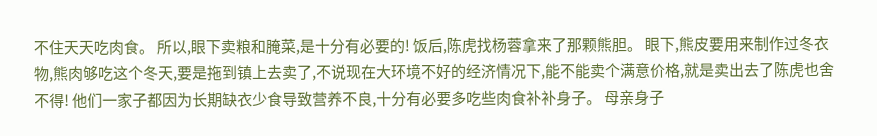不住天天吃肉食。 所以,眼下卖粮和腌菜,是十分有必要的! 饭后,陈虎找杨蓉拿来了那颗熊胆。 眼下,熊皮要用来制作过冬衣物,熊肉够吃这个冬天,要是拖到镇上去卖了,不说现在大环境不好的经济情况下,能不能卖个满意价格,就是卖出去了陈虎也舍不得! 他们一家子都因为长期缺衣少食导致营养不良,十分有必要多吃些肉食补补身子。 母亲身子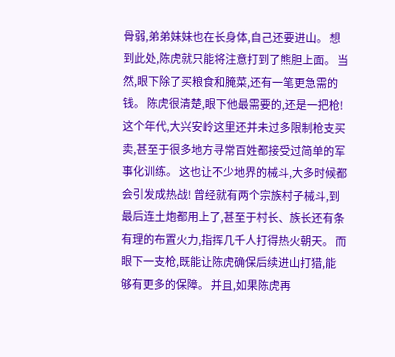骨弱,弟弟妹妹也在长身体,自己还要进山。 想到此处,陈虎就只能将注意打到了熊胆上面。 当然,眼下除了买粮食和腌菜,还有一笔更急需的钱。 陈虎很清楚,眼下他最需要的,还是一把枪! 这个年代,大兴安岭这里还并未过多限制枪支买卖,甚至于很多地方寻常百姓都接受过简单的军事化训练。 这也让不少地界的械斗,大多时候都会引发成热战! 曾经就有两个宗族村子械斗,到最后连土炮都用上了,甚至于村长、族长还有条有理的布置火力,指挥几千人打得热火朝天。 而眼下一支枪,既能让陈虎确保后续进山打猎,能够有更多的保障。 并且,如果陈虎再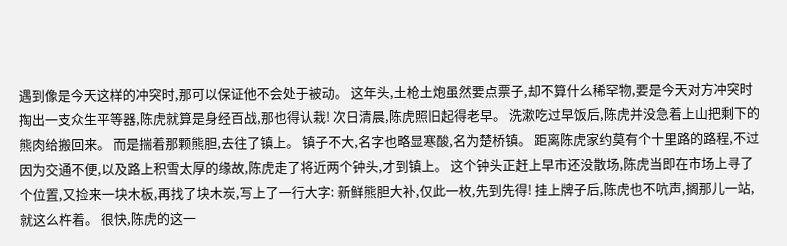遇到像是今天这样的冲突时,那可以保证他不会处于被动。 这年头,土枪土炮虽然要点票子,却不算什么稀罕物,要是今天对方冲突时掏出一支众生平等器,陈虎就算是身经百战,那也得认栽! 次日清晨,陈虎照旧起得老早。 洗漱吃过早饭后,陈虎并没急着上山把剩下的熊肉给搬回来。 而是揣着那颗熊胆,去往了镇上。 镇子不大,名字也略显寒酸,名为楚桥镇。 距离陈虎家约莫有个十里路的路程,不过因为交通不便,以及路上积雪太厚的缘故,陈虎走了将近两个钟头,才到镇上。 这个钟头正赶上早市还没散场,陈虎当即在市场上寻了个位置,又捡来一块木板,再找了块木炭,写上了一行大字: 新鲜熊胆大补,仅此一枚,先到先得! 挂上牌子后,陈虎也不吭声,搁那儿一站,就这么杵着。 很快,陈虎的这一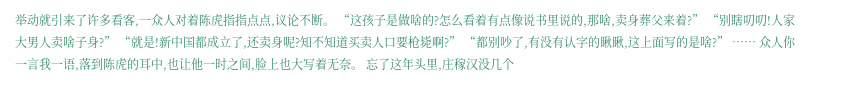举动就引来了许多看客,一众人对着陈虎指指点点,议论不断。 “这孩子是做啥的?怎么看着有点像说书里说的,那啥,卖身葬父来着?” “别瞎叨叨!人家大男人卖啥子身?” “就是!新中国都成立了,还卖身呢?知不知道买卖人口要枪毙啊?” “都别吵了,有没有认字的瞅瞅,这上面写的是啥?” …… 众人你一言我一语,落到陈虎的耳中,也让他一时之间,脸上也大写着无奈。 忘了这年头里,庄稼汉没几个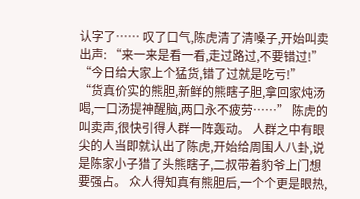认字了…… 叹了口气,陈虎清了清嗓子,开始叫卖出声: “来一来是看一看,走过路过,不要错过!” “今日给大家上个猛货,错了过就是吃亏!” “货真价实的熊胆,新鲜的熊瞎子胆,拿回家炖汤喝,一口汤提神醒脑,两口永不疲劳……” 陈虎的叫卖声,很快引得人群一阵轰动。 人群之中有眼尖的人当即就认出了陈虎,开始给周围人八卦,说是陈家小子猎了头熊瞎子,二叔带着豹爷上门想要强占。 众人得知真有熊胆后,一个个更是眼热,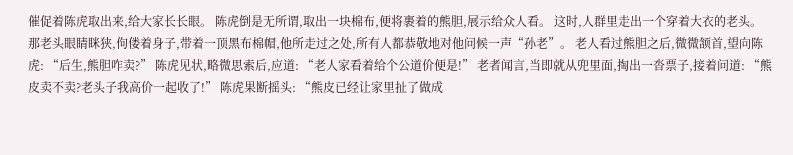催促着陈虎取出来,给大家长长眼。 陈虎倒是无所谓,取出一块棉布,便将裹着的熊胆,展示给众人看。 这时,人群里走出一个穿着大衣的老头。 那老头眼睛眯狭,佝偻着身子,带着一顶黑布棉帽,他所走过之处,所有人都恭敬地对他问候一声“孙老”。 老人看过熊胆之后,微微颔首,望向陈虎: “后生,熊胆咋卖?” 陈虎见状,略微思索后,应道: “老人家看着给个公道价便是!” 老者闻言,当即就从兜里面,掏出一沓票子,接着问道: “熊皮卖不卖?老头子我高价一起收了!” 陈虎果断摇头: “熊皮已经让家里扯了做成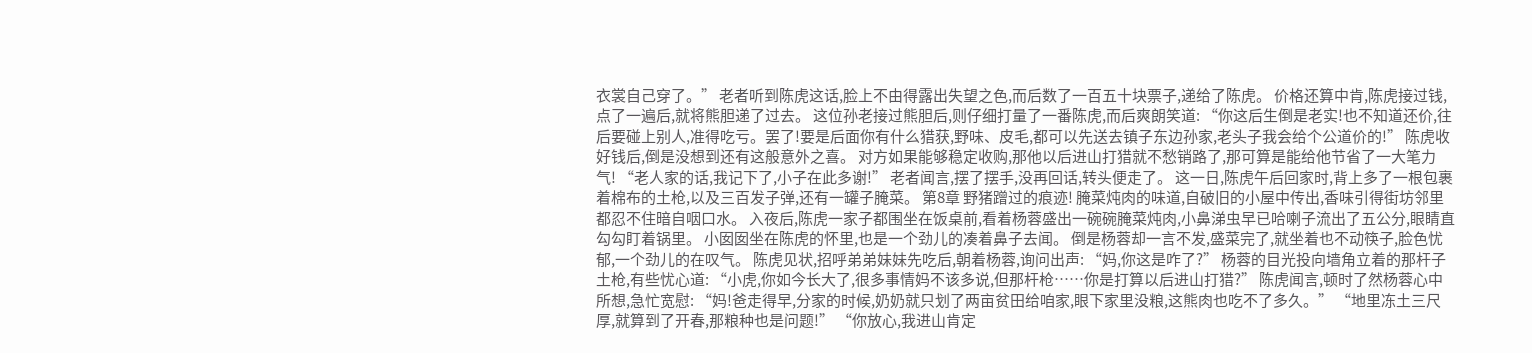衣裳自己穿了。” 老者听到陈虎这话,脸上不由得露出失望之色,而后数了一百五十块票子,递给了陈虎。 价格还算中肯,陈虎接过钱,点了一遍后,就将熊胆递了过去。 这位孙老接过熊胆后,则仔细打量了一番陈虎,而后爽朗笑道: “你这后生倒是老实!也不知道还价,往后要碰上别人,准得吃亏。罢了!要是后面你有什么猎获,野味、皮毛,都可以先送去镇子东边孙家,老头子我会给个公道价的!” 陈虎收好钱后,倒是没想到还有这般意外之喜。 对方如果能够稳定收购,那他以后进山打猎就不愁销路了,那可算是能给他节省了一大笔力气! “老人家的话,我记下了,小子在此多谢!” 老者闻言,摆了摆手,没再回话,转头便走了。 这一日,陈虎午后回家时,背上多了一根包裹着棉布的土枪,以及三百发子弹,还有一罐子腌菜。 第8章 野猪蹭过的痕迹! 腌菜炖肉的味道,自破旧的小屋中传出,香味引得街坊邻里都忍不住暗自咽口水。 入夜后,陈虎一家子都围坐在饭桌前,看着杨蓉盛出一碗碗腌菜炖肉,小鼻涕虫早已哈喇子流出了五公分,眼睛直勾勾盯着锅里。 小囡囡坐在陈虎的怀里,也是一个劲儿的凑着鼻子去闻。 倒是杨蓉却一言不发,盛菜完了,就坐着也不动筷子,脸色忧郁,一个劲儿的在叹气。 陈虎见状,招呼弟弟妹妹先吃后,朝着杨蓉,询问出声: “妈,你这是咋了?” 杨蓉的目光投向墙角立着的那杆子土枪,有些忧心道: “小虎,你如今长大了,很多事情妈不该多说,但那杆枪……你是打算以后进山打猎?” 陈虎闻言,顿时了然杨蓉心中所想,急忙宽慰: “妈!爸走得早,分家的时候,奶奶就只划了两亩贫田给咱家,眼下家里没粮,这熊肉也吃不了多久。” “地里冻土三尺厚,就算到了开春,那粮种也是问题!” “你放心,我进山肯定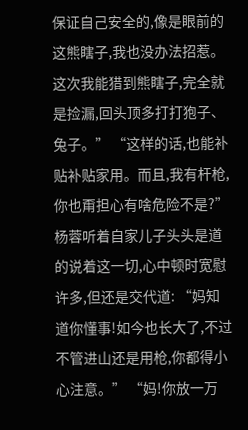保证自己安全的,像是眼前的这熊瞎子,我也没办法招惹。这次我能猎到熊瞎子,完全就是捡漏,回头顶多打打狍子、兔子。” “这样的话,也能补贴补贴家用。而且,我有杆枪,你也甭担心有啥危险不是?” 杨蓉听着自家儿子头头是道的说着这一切,心中顿时宽慰许多,但还是交代道: “妈知道你懂事!如今也长大了,不过不管进山还是用枪,你都得小心注意。” “妈!你放一万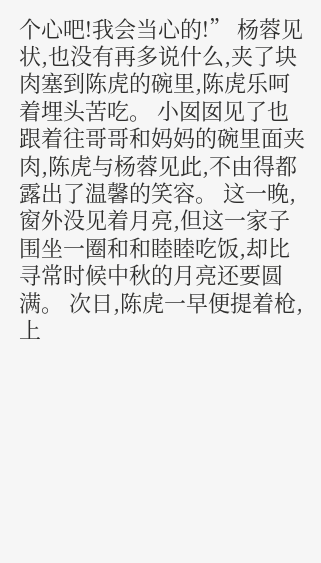个心吧!我会当心的!” 杨蓉见状,也没有再多说什么,夹了块肉塞到陈虎的碗里,陈虎乐呵着埋头苦吃。 小囡囡见了也跟着往哥哥和妈妈的碗里面夹肉,陈虎与杨蓉见此,不由得都露出了温馨的笑容。 这一晚,窗外没见着月亮,但这一家子围坐一圈和和睦睦吃饭,却比寻常时候中秋的月亮还要圆满。 次日,陈虎一早便提着枪,上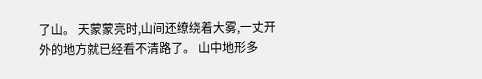了山。 天蒙蒙亮时,山间还缭绕着大雾,一丈开外的地方就已经看不清路了。 山中地形多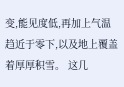变,能见度低,再加上气温趋近于零下,以及地上覆盖着厚厚积雪。 这几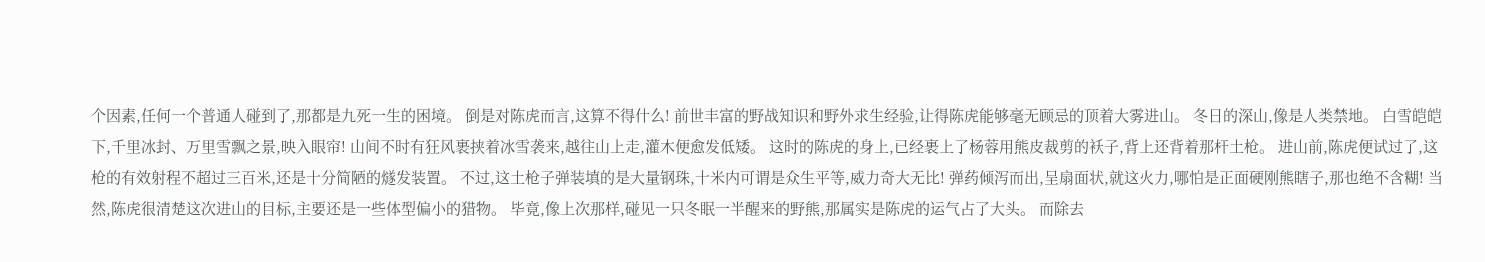个因素,任何一个普通人碰到了,那都是九死一生的困境。 倒是对陈虎而言,这算不得什么! 前世丰富的野战知识和野外求生经验,让得陈虎能够毫无顾忌的顶着大雾进山。 冬日的深山,像是人类禁地。 白雪皑皑下,千里冰封、万里雪飘之景,映入眼帘! 山间不时有狂风裹挟着冰雪袭来,越往山上走,灌木便愈发低矮。 这时的陈虎的身上,已经裹上了杨蓉用熊皮裁剪的袄子,背上还背着那杆土枪。 进山前,陈虎便试过了,这枪的有效射程不超过三百米,还是十分简陋的燧发装置。 不过,这土枪子弹装填的是大量钢珠,十米内可谓是众生平等,威力奇大无比! 弹药倾泻而出,呈扇面状,就这火力,哪怕是正面硬刚熊瞎子,那也绝不含糊! 当然,陈虎很清楚这次进山的目标,主要还是一些体型偏小的猎物。 毕竟,像上次那样,碰见一只冬眠一半醒来的野熊,那属实是陈虎的运气占了大头。 而除去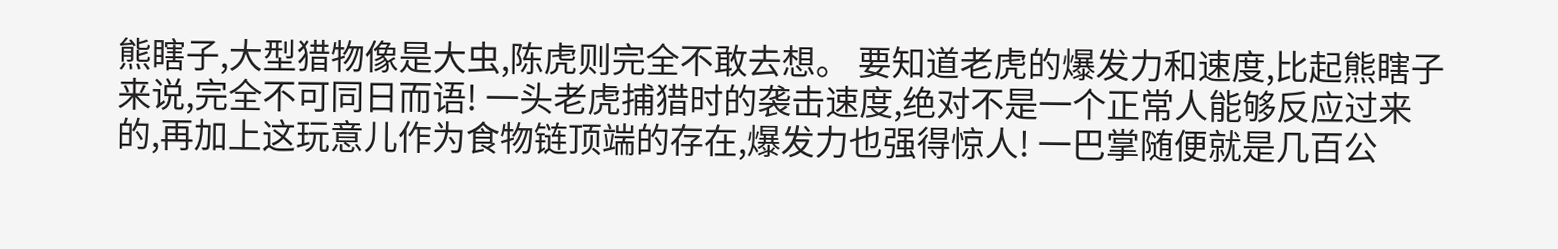熊瞎子,大型猎物像是大虫,陈虎则完全不敢去想。 要知道老虎的爆发力和速度,比起熊瞎子来说,完全不可同日而语! 一头老虎捕猎时的袭击速度,绝对不是一个正常人能够反应过来的,再加上这玩意儿作为食物链顶端的存在,爆发力也强得惊人! 一巴掌随便就是几百公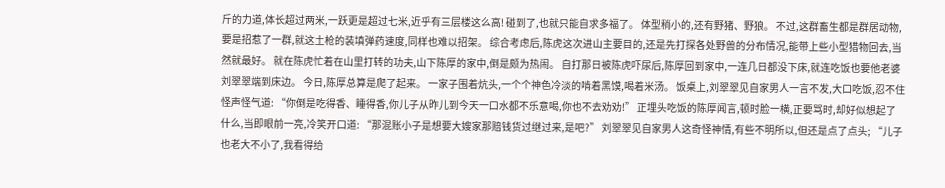斤的力道,体长超过两米,一跃更是超过七米,近乎有三层楼这么高! 碰到了,也就只能自求多福了。 体型稍小的,还有野猪、野狼。 不过,这群畜生都是群居动物,要是招惹了一群,就这土枪的装填弹药速度,同样也难以招架。 综合考虑后,陈虎这次进山主要目的,还是先打探各处野兽的分布情况,能带上些小型猎物回去,当然就最好。 就在陈虎忙着在山里打转的功夫,山下陈厚的家中,倒是颇为热闹。 自打那日被陈虎吓尿后,陈厚回到家中,一连几日都没下床,就连吃饭也要他老婆刘翠翠端到床边。 今日,陈厚总算是爬了起来。 一家子围着炕头,一个个神色冷淡的啃着黑馍,喝着米汤。 饭桌上,刘翠翠见自家男人一言不发,大口吃饭,忍不住怪声怪气道: “你倒是吃得香、睡得香,你儿子从昨儿到今天一口水都不乐意喝,你也不去劝劝!” 正埋头吃饭的陈厚闻言,顿时脸一横,正要骂时,却好似想起了什么,当即眼前一亮,冷笑开口道: “那混账小子是想要大嫂家那赔钱货过继过来,是吧?” 刘翠翠见自家男人这奇怪神情,有些不明所以,但还是点了点头; “儿子也老大不小了,我看得给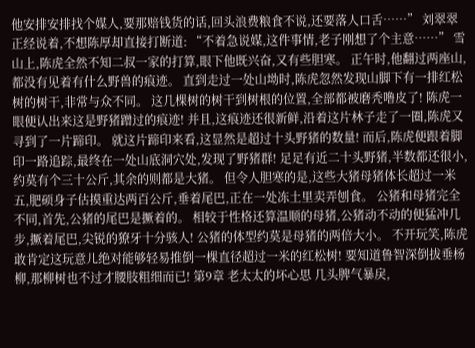他安排安排找个媒人,要那赔钱货的话,回头浪费粮食不说,还要落人口舌……” 刘翠翠正经说着,不想陈厚却直接打断道: “不着急说媒,这件事情,老子刚想了个主意……” 雪山上,陈虎全然不知二叔一家的打算,眼下他既兴奋,又有些胆寒。 正午时,他翻过两座山,都没有见着有什么野兽的痕迹。 直到走过一处山坳时,陈虎忽然发现山脚下有一排红松树的树干,非常与众不同。 这几棵树的树干到树根的位置,全部都被磨秃噜皮了! 陈虎一眼便认出来这是野猪蹭过的痕迹! 并且,这痕迹还很新鲜,沿着这片林子走了一圈,陈虎又寻到了一片蹄印。 就这片蹄印来看,这显然是超过十头野猪的数量! 而后,陈虎便跟着脚印一路追踪,最终在一处山底洞穴处,发现了野猪群! 足足有近二十头野猪,半数都还很小,约莫有个三十公斤,其余的则都是大猪。 但令人胆寒的是,这些大猪母猪体长超过一米五,肥硕身子估摸重达两百公斤,垂着尾巴,正在一处冻土里卖弄刨食。 公猪和母猪完全不同,首先,公猪的尾巴是撅着的。 相较于性格还算温顺的母猪,公猪动不动的便猛冲几步,撅着尾巴,尖锐的獠牙十分骇人! 公猪的体型约莫是母猪的两倍大小。 不开玩笑,陈虎敢肯定这玩意儿绝对能够轻易推倒一棵直径超过一米的红松树! 要知道鲁智深倒拔垂杨柳,那柳树也不过才腰肢粗细而已! 第9章 老太太的坏心思 几头脾气暴戾,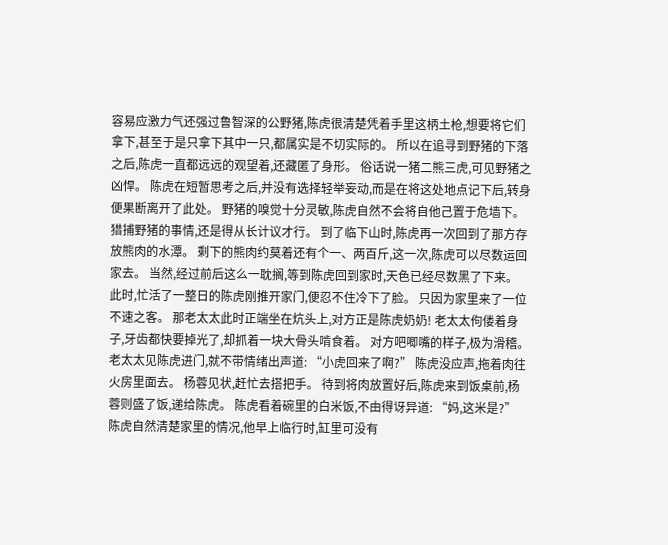容易应激力气还强过鲁智深的公野猪,陈虎很清楚凭着手里这柄土枪,想要将它们拿下,甚至于是只拿下其中一只,都属实是不切实际的。 所以在追寻到野猪的下落之后,陈虎一直都远远的观望着,还藏匿了身形。 俗话说一猪二熊三虎,可见野猪之凶悍。 陈虎在短暂思考之后,并没有选择轻举妄动,而是在将这处地点记下后,转身便果断离开了此处。 野猪的嗅觉十分灵敏,陈虎自然不会将自他己置于危墙下。 猎捕野猪的事情,还是得从长计议才行。 到了临下山时,陈虎再一次回到了那方存放熊肉的水潭。 剩下的熊肉约莫着还有个一、两百斤,这一次,陈虎可以尽数运回家去。 当然,经过前后这么一耽搁,等到陈虎回到家时,天色已经尽数黑了下来。 此时,忙活了一整日的陈虎刚推开家门,便忍不住冷下了脸。 只因为家里来了一位不速之客。 那老太太此时正端坐在炕头上,对方正是陈虎奶奶! 老太太佝偻着身子,牙齿都快要掉光了,却抓着一块大骨头啃食着。 对方吧唧嘴的样子,极为滑稽。 老太太见陈虎进门,就不带情绪出声道: “小虎回来了啊?” 陈虎没应声,拖着肉往火房里面去。 杨蓉见状,赶忙去搭把手。 待到将肉放置好后,陈虎来到饭桌前,杨蓉则盛了饭,递给陈虎。 陈虎看着碗里的白米饭,不由得讶异道: “妈,这米是?” 陈虎自然清楚家里的情况,他早上临行时,缸里可没有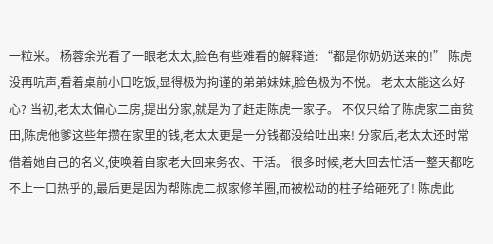一粒米。 杨蓉余光看了一眼老太太,脸色有些难看的解释道: “都是你奶奶送来的!” 陈虎没再吭声,看着桌前小口吃饭,显得极为拘谨的弟弟妹妹,脸色极为不悦。 老太太能这么好心? 当初,老太太偏心二房,提出分家,就是为了赶走陈虎一家子。 不仅只给了陈虎家二亩贫田,陈虎他爹这些年攒在家里的钱,老太太更是一分钱都没给吐出来! 分家后,老太太还时常借着她自己的名义,使唤着自家老大回来务农、干活。 很多时候,老大回去忙活一整天都吃不上一口热乎的,最后更是因为帮陈虎二叔家修羊圈,而被松动的柱子给砸死了! 陈虎此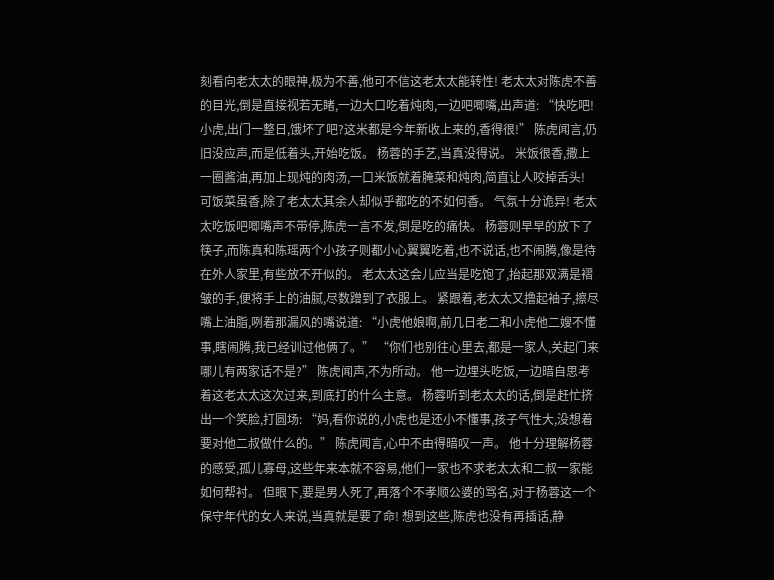刻看向老太太的眼神,极为不善,他可不信这老太太能转性! 老太太对陈虎不善的目光,倒是直接视若无睹,一边大口吃着炖肉,一边吧唧嘴,出声道: “快吃吧!小虎,出门一整日,饿坏了吧?这米都是今年新收上来的,香得很!” 陈虎闻言,仍旧没应声,而是低着头,开始吃饭。 杨蓉的手艺,当真没得说。 米饭很香,撒上一圈酱油,再加上现炖的肉汤,一口米饭就着腌菜和炖肉,简直让人咬掉舌头! 可饭菜虽香,除了老太太其余人却似乎都吃的不如何香。 气氛十分诡异! 老太太吃饭吧唧嘴声不带停,陈虎一言不发,倒是吃的痛快。 杨蓉则早早的放下了筷子,而陈真和陈瑶两个小孩子则都小心翼翼吃着,也不说话,也不闹腾,像是待在外人家里,有些放不开似的。 老太太这会儿应当是吃饱了,抬起那双满是褶皱的手,便将手上的油腻,尽数蹭到了衣服上。 紧跟着,老太太又撸起袖子,擦尽嘴上油脂,咧着那漏风的嘴说道: “小虎他娘啊,前几日老二和小虎他二嫂不懂事,瞎闹腾,我已经训过他俩了。” “你们也别往心里去,都是一家人,关起门来哪儿有两家话不是?” 陈虎闻声,不为所动。 他一边埋头吃饭,一边暗自思考着这老太太这次过来,到底打的什么主意。 杨蓉听到老太太的话,倒是赶忙挤出一个笑脸,打圆场: “妈,看你说的,小虎也是还小不懂事,孩子气性大,没想着要对他二叔做什么的。” 陈虎闻言,心中不由得暗叹一声。 他十分理解杨蓉的感受,孤儿寡母,这些年来本就不容易,他们一家也不求老太太和二叔一家能如何帮衬。 但眼下,要是男人死了,再落个不孝顺公婆的骂名,对于杨蓉这一个保守年代的女人来说,当真就是要了命! 想到这些,陈虎也没有再插话,静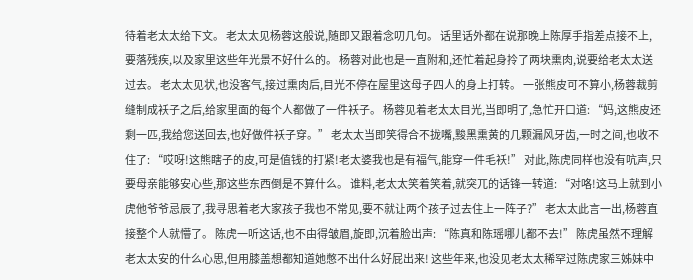待着老太太给下文。 老太太见杨蓉这般说,随即又跟着念叨几句。 话里话外都在说那晚上陈厚手指差点接不上,要落残疾,以及家里这些年光景不好什么的。 杨蓉对此也是一直附和,还忙着起身拎了两块熏肉,说要给老太太送过去。 老太太见状,也没客气,接过熏肉后,目光不停在屋里这母子四人的身上打转。 一张熊皮可不算小,杨蓉裁剪缝制成袄子之后,给家里面的每个人都做了一件袄子。 杨蓉见着老太太目光,当即明了,急忙开口道: “妈,这熊皮还剩一匹,我给您送回去,也好做件袄子穿。” 老太太当即笑得合不拢嘴,黢黑熏黄的几颗漏风牙齿,一时之间,也收不住了: “哎呀!这熊瞎子的皮,可是值钱的打紧!老太婆我也是有福气,能穿一件毛袄!” 对此,陈虎同样也没有吭声,只要母亲能够安心些,那这些东西倒是不算什么。 谁料,老太太笑着笑着,就突兀的话锋一转道: “对咯!这马上就到小虎他爷爷忌辰了,我寻思着老大家孩子我也不常见,要不就让两个孩子过去住上一阵子?” 老太太此言一出,杨蓉直接整个人就懵了。 陈虎一听这话,也不由得皱眉,旋即,沉着脸出声: “陈真和陈瑶哪儿都不去!” 陈虎虽然不理解老太太安的什么心思,但用膝盖想都知道她憋不出什么好屁出来! 这些年来,也没见老太太稀罕过陈虎家三姊妹中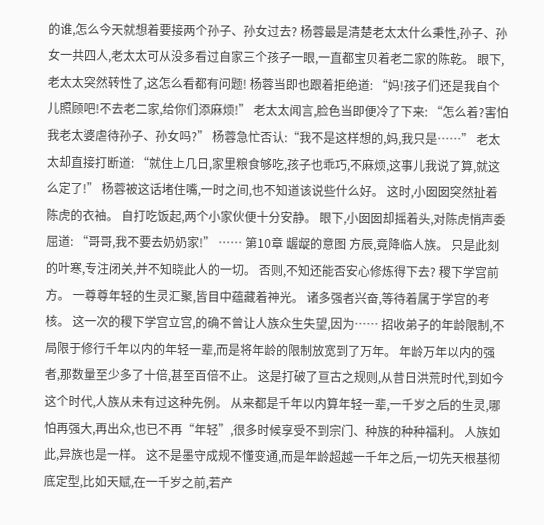的谁,怎么今天就想着要接两个孙子、孙女过去? 杨蓉最是清楚老太太什么秉性,孙子、孙女一共四人,老太太可从没多看过自家三个孩子一眼,一直都宝贝着老二家的陈乾。 眼下,老太太突然转性了,这怎么看都有问题! 杨蓉当即也跟着拒绝道: “妈!孩子们还是我自个儿照顾吧!不去老二家,给你们添麻烦!” 老太太闻言,脸色当即便冷了下来: “怎么着?害怕我老太婆虐待孙子、孙女吗?” 杨蓉急忙否认:“我不是这样想的,妈,我只是……” 老太太却直接打断道: “就住上几日,家里粮食够吃,孩子也乖巧,不麻烦,这事儿我说了算,就这么定了!” 杨蓉被这话堵住嘴,一时之间,也不知道该说些什么好。 这时,小囡囡突然扯着陈虎的衣袖。 自打吃饭起,两个小家伙便十分安静。 眼下,小囡囡却摇着头,对陈虎悄声委屈道: “哥哥,我不要去奶奶家!” …… 第10章 龌龊的意图 方辰,竟降临人族。 只是此刻的叶寒,专注闭关,并不知晓此人的一切。 否则,不知还能否安心修炼得下去? 稷下学宫前方。 一尊尊年轻的生灵汇聚,皆目中蕴藏着神光。 诸多强者兴奋,等待着属于学宫的考核。 这一次的稷下学宫立宫,的确不曾让人族众生失望,因为…… 招收弟子的年龄限制,不局限于修行千年以内的年轻一辈,而是将年龄的限制放宽到了万年。 年龄万年以内的强者,那数量至少多了十倍,甚至百倍不止。 这是打破了亘古之规则,从昔日洪荒时代,到如今这个时代,人族从未有过这种先例。 从来都是千年以内算年轻一辈,一千岁之后的生灵,哪怕再强大,再出众,也已不再“年轻”,很多时候享受不到宗门、种族的种种福利。 人族如此,异族也是一样。 这不是墨守成规不懂变通,而是年龄超越一千年之后,一切先天根基彻底定型,比如天赋,在一千岁之前,若产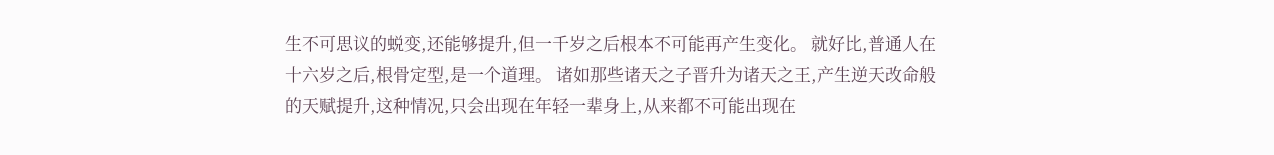生不可思议的蜕变,还能够提升,但一千岁之后根本不可能再产生变化。 就好比,普通人在十六岁之后,根骨定型,是一个道理。 诸如那些诸天之子晋升为诸天之王,产生逆天改命般的天赋提升,这种情况,只会出现在年轻一辈身上,从来都不可能出现在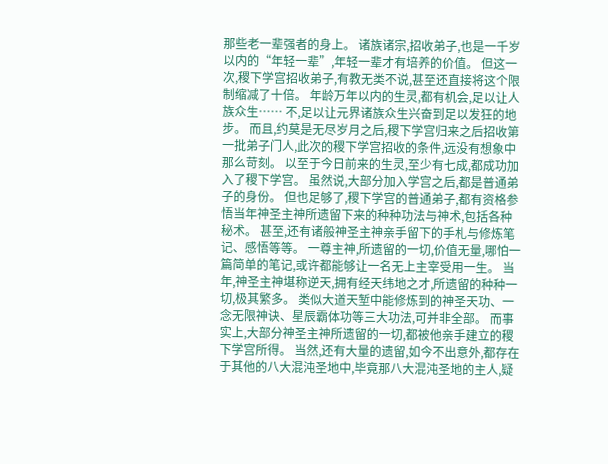那些老一辈强者的身上。 诸族诸宗,招收弟子,也是一千岁以内的“年轻一辈”,年轻一辈才有培养的价值。 但这一次,稷下学宫招收弟子,有教无类不说,甚至还直接将这个限制缩减了十倍。 年龄万年以内的生灵,都有机会,足以让人族众生…… 不,足以让元界诸族众生兴奋到足以发狂的地步。 而且,约莫是无尽岁月之后,稷下学宫归来之后招收第一批弟子门人,此次的稷下学宫招收的条件,远没有想象中那么苛刻。 以至于今日前来的生灵,至少有七成,都成功加入了稷下学宫。 虽然说,大部分加入学宫之后,都是普通弟子的身份。 但也足够了,稷下学宫的普通弟子,都有资格参悟当年神圣主神所遗留下来的种种功法与神术,包括各种秘术。 甚至,还有诸般神圣主神亲手留下的手札与修炼笔记、感悟等等。 一尊主神,所遗留的一切,价值无量,哪怕一篇简单的笔记,或许都能够让一名无上主宰受用一生。 当年,神圣主神堪称逆天,拥有经天纬地之才,所遗留的种种一切,极其繁多。 类似大道天堑中能修炼到的神圣天功、一念无限神诀、星辰霸体功等三大功法,可并非全部。 而事实上,大部分神圣主神所遗留的一切,都被他亲手建立的稷下学宫所得。 当然,还有大量的遗留,如今不出意外,都存在于其他的八大混沌圣地中,毕竟那八大混沌圣地的主人,疑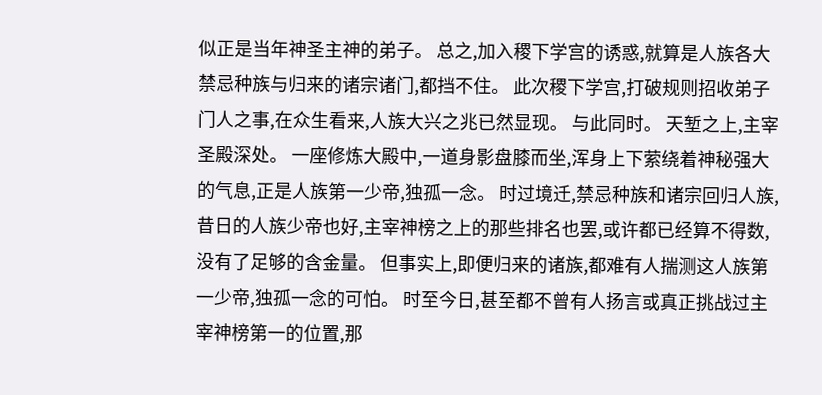似正是当年神圣主神的弟子。 总之,加入稷下学宫的诱惑,就算是人族各大禁忌种族与归来的诸宗诸门,都挡不住。 此次稷下学宫,打破规则招收弟子门人之事,在众生看来,人族大兴之兆已然显现。 与此同时。 天堑之上,主宰圣殿深处。 一座修炼大殿中,一道身影盘膝而坐,浑身上下萦绕着神秘强大的气息,正是人族第一少帝,独孤一念。 时过境迁,禁忌种族和诸宗回归人族,昔日的人族少帝也好,主宰神榜之上的那些排名也罢,或许都已经算不得数,没有了足够的含金量。 但事实上,即便归来的诸族,都难有人揣测这人族第一少帝,独孤一念的可怕。 时至今日,甚至都不曾有人扬言或真正挑战过主宰神榜第一的位置,那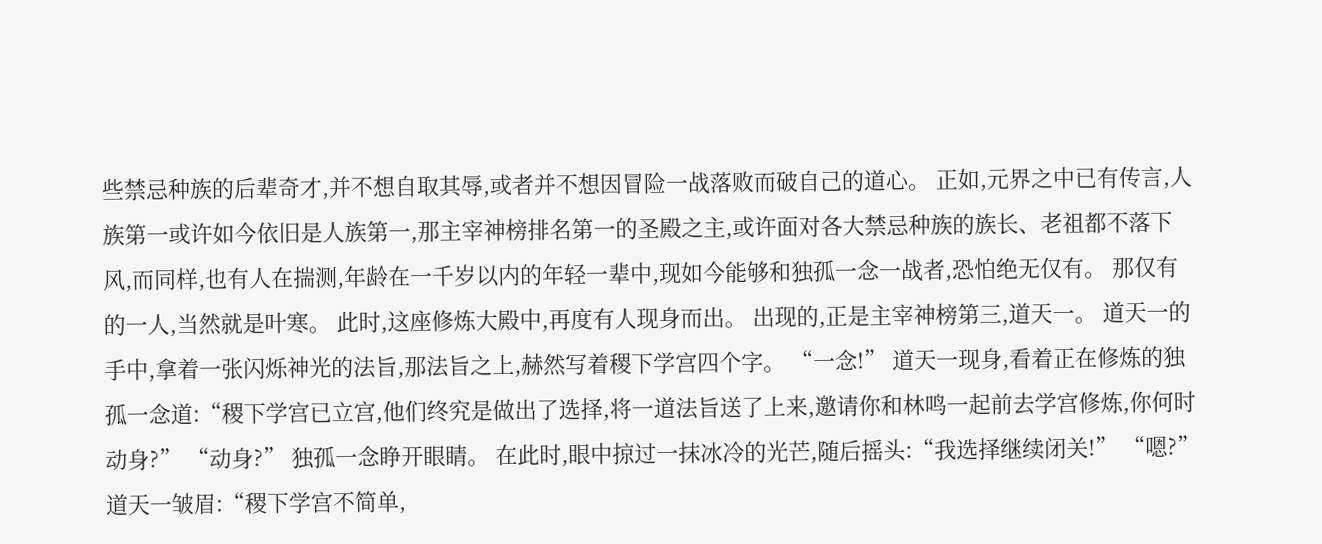些禁忌种族的后辈奇才,并不想自取其辱,或者并不想因冒险一战落败而破自己的道心。 正如,元界之中已有传言,人族第一或许如今依旧是人族第一,那主宰神榜排名第一的圣殿之主,或许面对各大禁忌种族的族长、老祖都不落下风,而同样,也有人在揣测,年龄在一千岁以内的年轻一辈中,现如今能够和独孤一念一战者,恐怕绝无仅有。 那仅有的一人,当然就是叶寒。 此时,这座修炼大殿中,再度有人现身而出。 出现的,正是主宰神榜第三,道天一。 道天一的手中,拿着一张闪烁神光的法旨,那法旨之上,赫然写着稷下学宫四个字。 “一念!” 道天一现身,看着正在修炼的独孤一念道:“稷下学宫已立宫,他们终究是做出了选择,将一道法旨送了上来,邀请你和林鸣一起前去学宫修炼,你何时动身?” “动身?” 独孤一念睁开眼睛。 在此时,眼中掠过一抹冰冷的光芒,随后摇头:“我选择继续闭关!” “嗯?” 道天一皱眉:“稷下学宫不简单,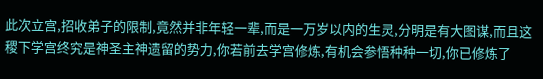此次立宫,招收弟子的限制,竟然并非年轻一辈,而是一万岁以内的生灵,分明是有大图谋,而且这稷下学宫终究是神圣主神遗留的势力,你若前去学宫修炼,有机会参悟种种一切,你已修炼了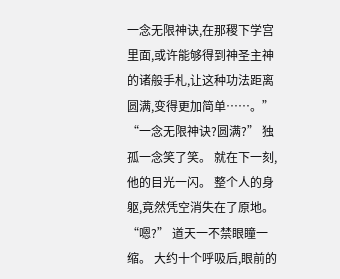一念无限神诀,在那稷下学宫里面,或许能够得到神圣主神的诸般手札,让这种功法距离圆满,变得更加简单……。” “一念无限神诀?圆满?” 独孤一念笑了笑。 就在下一刻,他的目光一闪。 整个人的身躯,竟然凭空消失在了原地。 “嗯?” 道天一不禁眼瞳一缩。 大约十个呼吸后,眼前的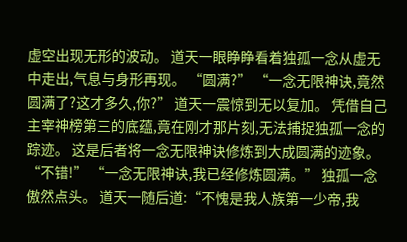虚空出现无形的波动。 道天一眼睁睁看着独孤一念从虚无中走出,气息与身形再现。 “圆满?” “一念无限神诀,竟然圆满了?这才多久,你?” 道天一震惊到无以复加。 凭借自己主宰神榜第三的底蕴,竟在刚才那片刻,无法捕捉独孤一念的踪迹。 这是后者将一念无限神诀修炼到大成圆满的迹象。 “不错!” “一念无限神诀,我已经修炼圆满。” 独孤一念傲然点头。 道天一随后道:“不愧是我人族第一少帝,我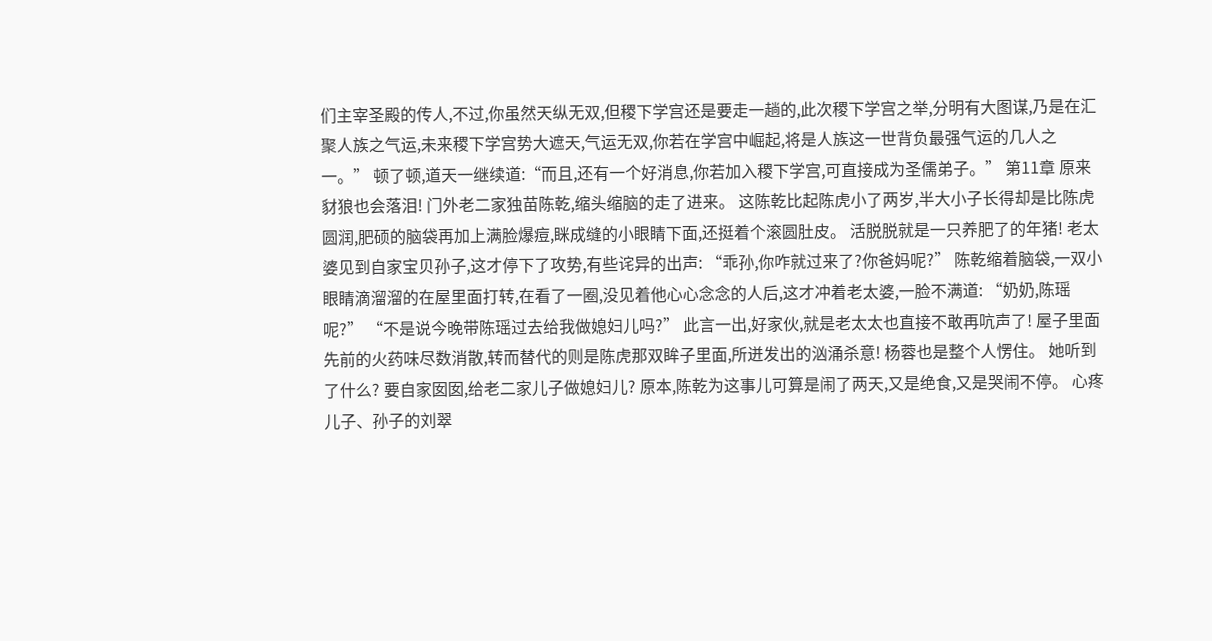们主宰圣殿的传人,不过,你虽然天纵无双,但稷下学宫还是要走一趟的,此次稷下学宫之举,分明有大图谋,乃是在汇聚人族之气运,未来稷下学宫势大遮天,气运无双,你若在学宫中崛起,将是人族这一世背负最强气运的几人之一。” 顿了顿,道天一继续道:“而且,还有一个好消息,你若加入稷下学宫,可直接成为圣儒弟子。” 第11章 原来豺狼也会落泪! 门外老二家独苗陈乾,缩头缩脑的走了进来。 这陈乾比起陈虎小了两岁,半大小子长得却是比陈虎圆润,肥硕的脑袋再加上满脸爆痘,眯成缝的小眼睛下面,还挺着个滚圆肚皮。 活脱脱就是一只养肥了的年猪! 老太婆见到自家宝贝孙子,这才停下了攻势,有些诧异的出声: “乖孙,你咋就过来了?你爸妈呢?” 陈乾缩着脑袋,一双小眼睛滴溜溜的在屋里面打转,在看了一圈,没见着他心心念念的人后,这才冲着老太婆,一脸不满道: “奶奶,陈瑶呢?” “不是说今晚带陈瑶过去给我做媳妇儿吗?” 此言一出,好家伙,就是老太太也直接不敢再吭声了! 屋子里面先前的火药味尽数消散,转而替代的则是陈虎那双眸子里面,所迸发出的汹涌杀意! 杨蓉也是整个人愣住。 她听到了什么? 要自家囡囡,给老二家儿子做媳妇儿? 原本,陈乾为这事儿可算是闹了两天,又是绝食,又是哭闹不停。 心疼儿子、孙子的刘翠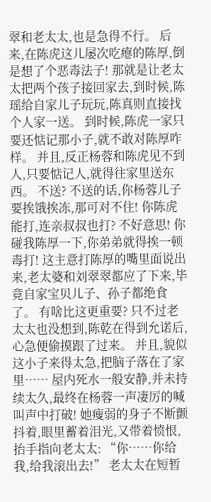翠和老太太,也是急得不行。 后来,在陈虎这儿屡次吃瘪的陈厚,倒是想了个恶毒法子! 那就是让老太太把两个孩子接回家去,到时候,陈瑶给自家儿子玩玩,陈真则直接找个人家一送。 到时候,陈虎一家只要还惦记那小子,就不敢对陈厚咋样。 并且,反正杨蓉和陈虎见不到人,只要惦记人,就得往家里送东西。 不送? 不送的话,你杨蓉儿子要挨饿挨冻,那可对不住! 你陈虎能打,连亲叔叔也打? 不好意思! 你碰我陈厚一下,你弟弟就得挨一顿毒打! 这主意打陈厚的嘴里面说出来,老太婆和刘翠翠都应了下来,毕竟自家宝贝儿子、孙子都绝食了。 有啥比这更重要? 只不过老太太也没想到,陈乾在得到允诺后,心急便偷摸跟了过来。 并且,貌似这小子来得太急,把脑子落在了家里…… 屋内死水一般安静,并未持续太久,最终在杨蓉一声凄厉的喊叫声中打破! 她瘦弱的身子不断颤抖着,眼里蓄着泪光,又带着愤恨,抬手指向老太太: “你……你给我,给我滚出去!” 老太太在短暂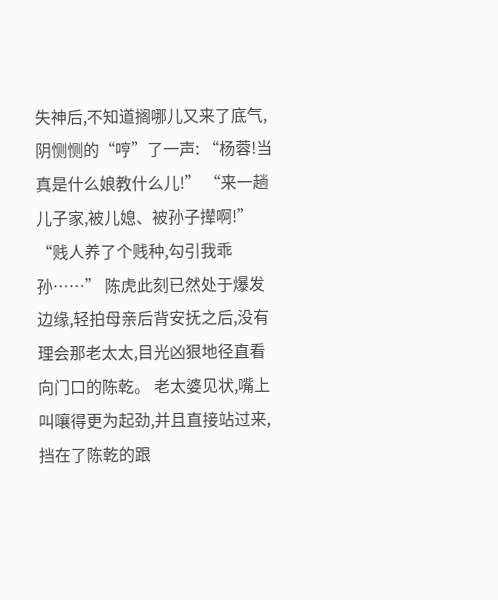失神后,不知道搁哪儿又来了底气,阴恻恻的“哼”了一声: “杨蓉!当真是什么娘教什么儿!” “来一趟儿子家,被儿媳、被孙子撵啊!” “贱人养了个贱种,勾引我乖孙……” 陈虎此刻已然处于爆发边缘,轻拍母亲后背安抚之后,没有理会那老太太,目光凶狠地径直看向门口的陈乾。 老太婆见状,嘴上叫嚷得更为起劲,并且直接站过来,挡在了陈乾的跟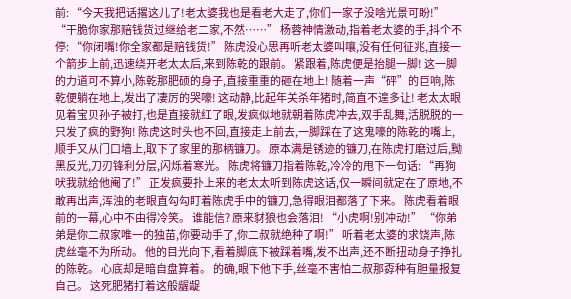前: “今天我把话撂这儿了!老太婆我也是看老大走了,你们一家子没啥光景可盼!” “干脆你家那赔钱货过继给老二家,不然……” 杨蓉神情激动,指着老太婆的手,抖个不停: “你闭嘴!你全家都是赔钱货!” 陈虎没心思再听老太婆叫嚷,没有任何征兆,直接一个箭步上前,迅速绕开老太太后,来到陈乾的跟前。 紧跟着,陈虎便是抬腿一脚! 这一脚的力道可不算小,陈乾那肥硕的身子,直接重重的砸在地上! 随着一声“砰”的巨响,陈乾便躺在地上,发出了凄厉的哭嚎! 这动静,比起年关杀年猪时,简直不遑多让! 老太太眼见着宝贝孙子被打,也是直接就红了眼,发疯似地就朝着陈虎冲去,双手乱舞,活脱脱的一只发了疯的野狗! 陈虎这时头也不回,直接走上前去,一脚踩在了这鬼嚎的陈乾的嘴上,顺手又从门口墙上,取下了家里的那柄镰刀。 原本满是锈迹的镰刀,在陈虎打磨过后,黝黑反光,刀刃锋利分层,闪烁着寒光。 陈虎将镰刀指着陈乾,冷冷的甩下一句话: “再狗吠我就给他阉了!” 正发疯要扑上来的老太太听到陈虎这话,仅一瞬间就定在了原地,不敢再出声,浑浊的老眼直勾勾盯着陈虎手中的镰刀,急得眼泪都落了下来。 陈虎看着眼前的一幕,心中不由得冷笑。 谁能信? 原来豺狼也会落泪! “小虎啊!别冲动!” “你弟弟是你二叔家唯一的独苗,你要动手了,你二叔就绝种了啊!” 听着老太婆的求饶声,陈虎丝毫不为所动。 他的目光向下,看着脚底下被踩着嘴,发不出声,还不断扭动身子挣扎的陈乾。 心底却是暗自盘算着。 的确,眼下他下手,丝毫不害怕二叔那孬种有胆量报复自己。 这死肥猪打着这般龌龊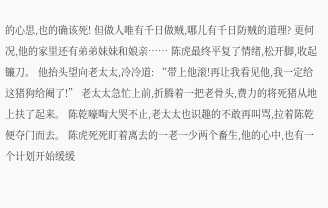的心思,也的确该死! 但做人唯有千日做贼,哪儿有千日防贼的道理? 更何况,他的家里还有弟弟妹妹和娘亲…… 陈虎最终平复了情绪,松开脚,收起镰刀。 他抬头望向老太太,冷冷道: “带上他滚!再让我看见他,我一定给这猪狗给阉了!” 老太太急忙上前,折腾着一把老骨头,费力的将死猪从地上扶了起来。 陈乾嚎啕大哭不止,老太太也识趣的不敢再叫骂,拉着陈乾便夺门而去。 陈虎死死盯着离去的一老一少两个畜生,他的心中,也有一个计划开始缓缓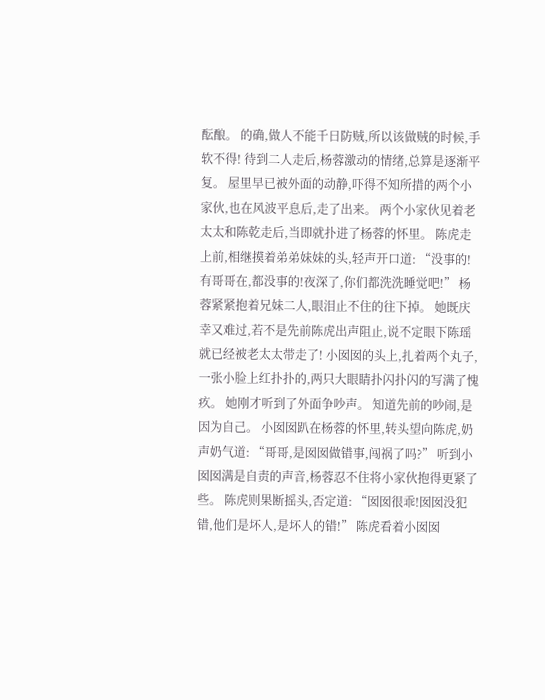酝酿。 的确,做人不能千日防贼,所以该做贼的时候,手软不得! 待到二人走后,杨蓉激动的情绪,总算是逐渐平复。 屋里早已被外面的动静,吓得不知所措的两个小家伙,也在风波平息后,走了出来。 两个小家伙见着老太太和陈乾走后,当即就扑进了杨蓉的怀里。 陈虎走上前,相继摸着弟弟妹妹的头,轻声开口道: “没事的!有哥哥在,都没事的!夜深了,你们都洗洗睡觉吧!” 杨蓉紧紧抱着兄妹二人,眼泪止不住的往下掉。 她既庆幸又难过,若不是先前陈虎出声阻止,说不定眼下陈瑶就已经被老太太带走了! 小囡囡的头上,扎着两个丸子,一张小脸上红扑扑的,两只大眼睛扑闪扑闪的写满了愧疚。 她刚才听到了外面争吵声。 知道先前的吵闹,是因为自己。 小囡囡趴在杨蓉的怀里,转头望向陈虎,奶声奶气道: “哥哥,是囡囡做错事,闯祸了吗?” 听到小囡囡满是自责的声音,杨蓉忍不住将小家伙抱得更紧了些。 陈虎则果断摇头,否定道: “囡囡很乖!囡囡没犯错,他们是坏人,是坏人的错!” 陈虎看着小囡囡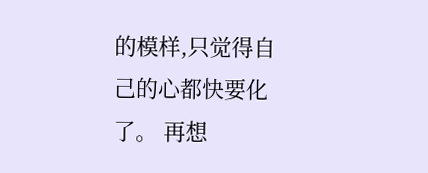的模样,只觉得自己的心都快要化了。 再想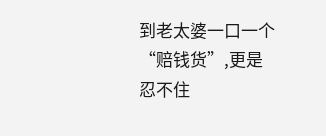到老太婆一口一个“赔钱货”,更是忍不住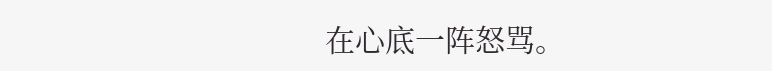在心底一阵怒骂。